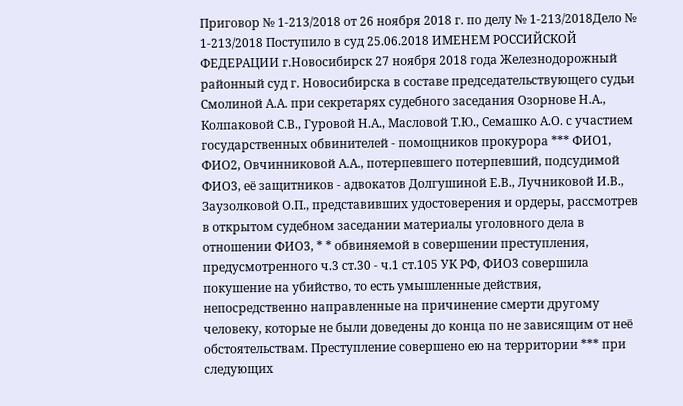Приговор № 1-213/2018 от 26 ноября 2018 г. по делу № 1-213/2018Дело № 1-213/2018 Поступило в суд 25.06.2018 ИМЕНЕМ РОССИЙСКОЙ ФЕДЕРАЦИИ г.Новосибирск 27 ноября 2018 года Железнодорожный районный суд г. Новосибирска в составе председательствующего судьи Смолиной А.А. при секретарях судебного заседания Озорнове Н.А., Колпаковой С.В., Гуровой Н.А., Масловой Т.Ю., Семашко А.О. с участием государственных обвинителей - помощников прокурора *** ФИО1, ФИО2, Овчинниковой А.А., потерпевшего потерпевший, подсудимой ФИО3, её защитников - адвокатов Долгушиной Е.В., Лучниковой И.В., Заузолковой О.П., представивших удостоверения и ордеры, рассмотрев в открытом судебном заседании материалы уголовного дела в отношении ФИО3, * * обвиняемой в совершении преступления, предусмотренного ч.3 ст.30 - ч.1 ст.105 УК РФ, ФИО3 совершила покушение на убийство, то есть умышленные действия, непосредственно направленные на причинение смерти другому человеку, которые не были доведены до конца по не зависящим от неё обстоятельствам. Преступление совершено ею на территории *** при следующих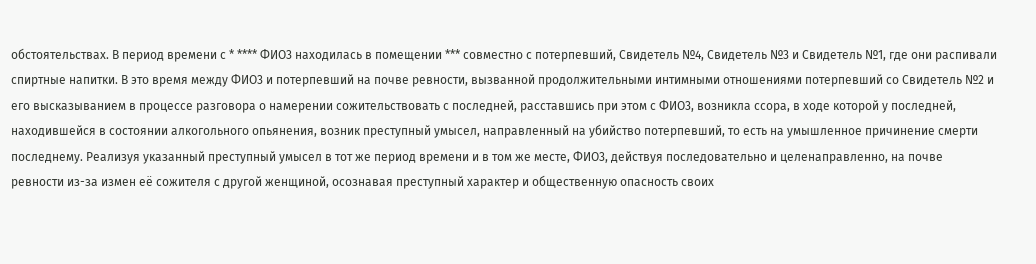обстоятельствах. В период времени с * **** ФИО3 находилась в помещении *** совместно с потерпевший, Свидетель №4, Свидетель №3 и Свидетель №1, где они распивали спиртные напитки. В это время между ФИО3 и потерпевший на почве ревности, вызванной продолжительными интимными отношениями потерпевший со Свидетель №2 и его высказыванием в процессе разговора о намерении сожительствовать с последней, расставшись при этом с ФИО3, возникла ссора, в ходе которой у последней, находившейся в состоянии алкогольного опьянения, возник преступный умысел, направленный на убийство потерпевший, то есть на умышленное причинение смерти последнему. Реализуя указанный преступный умысел в тот же период времени и в том же месте, ФИО3, действуя последовательно и целенаправленно, на почве ревности из-за измен её сожителя с другой женщиной, осознавая преступный характер и общественную опасность своих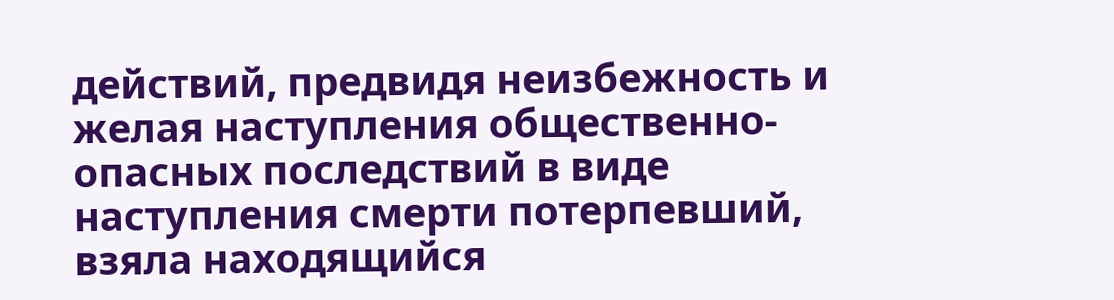действий, предвидя неизбежность и желая наступления общественно-опасных последствий в виде наступления смерти потерпевший, взяла находящийся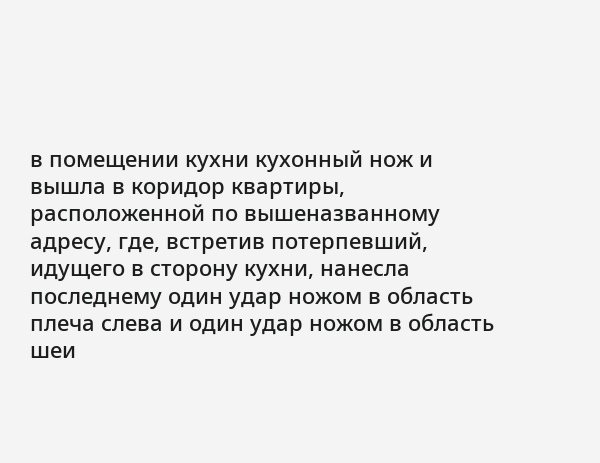в помещении кухни кухонный нож и вышла в коридор квартиры, расположенной по вышеназванному адресу, где, встретив потерпевший, идущего в сторону кухни, нанесла последнему один удар ножом в область плеча слева и один удар ножом в область шеи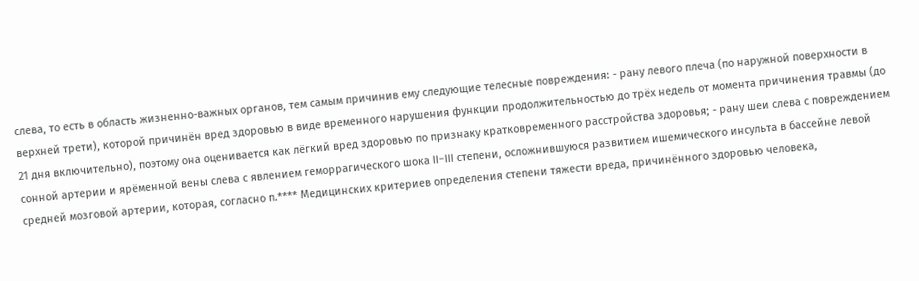слева, то есть в область жизненно-важных органов, тем самым причинив ему следующие телесные повреждения: - рану левого плеча (по наружной поверхности в верхней трети), которой причинён вред здоровью в виде временного нарушения функции продолжительностью до трёх недель от момента причинения травмы (до 21 дня включительно), поэтому она оценивается как лёгкий вред здоровью по признаку кратковременного расстройства здоровья; - рану шеи слева с повреждением сонной артерии и ярёменной вены слева с явлением геморрагического шока II-III степени, осложнившуюся развитием ишемического инсульта в бассейне левой средней мозговой артерии, которая, согласно п.**** Медицинских критериев определения степени тяжести вреда, причинённого здоровью человека,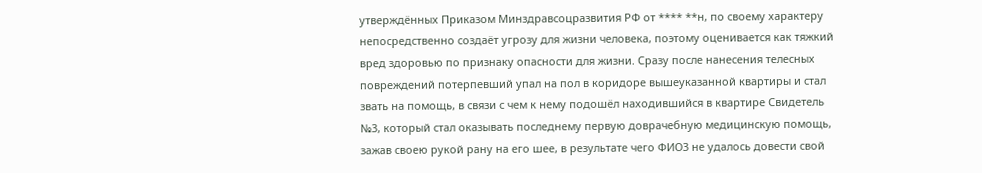утверждённых Приказом Минздравсоцразвития РФ от **** **н, по своему характеру непосредственно создаёт угрозу для жизни человека, поэтому оценивается как тяжкий вред здоровью по признаку опасности для жизни. Сразу после нанесения телесных повреждений потерпевший упал на пол в коридоре вышеуказанной квартиры и стал звать на помощь, в связи с чем к нему подошёл находившийся в квартире Свидетель №3, который стал оказывать последнему первую доврачебную медицинскую помощь, зажав своею рукой рану на его шее, в результате чего ФИО3 не удалось довести свой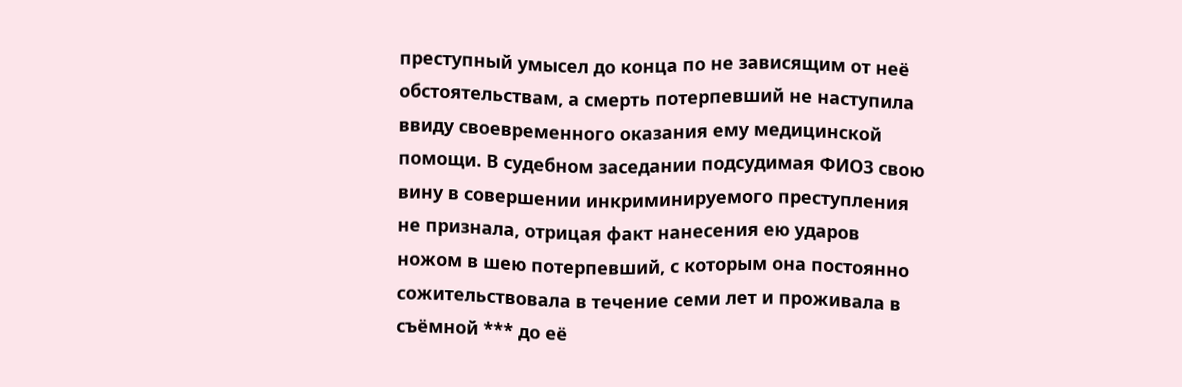преступный умысел до конца по не зависящим от неё обстоятельствам, а смерть потерпевший не наступила ввиду своевременного оказания ему медицинской помощи. В судебном заседании подсудимая ФИО3 свою вину в совершении инкриминируемого преступления не признала, отрицая факт нанесения ею ударов ножом в шею потерпевший, с которым она постоянно сожительствовала в течение семи лет и проживала в съёмной *** до её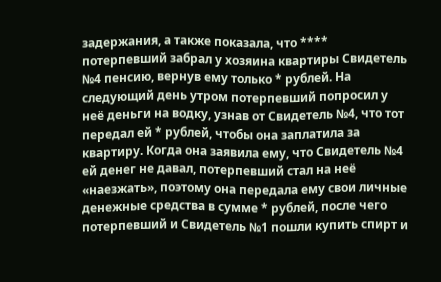задержания, а также показала, что **** потерпевший забрал у хозяина квартиры Свидетель №4 пенсию, вернув ему только * рублей. На следующий день утром потерпевший попросил у неё деньги на водку, узнав от Свидетель №4, что тот передал ей * рублей, чтобы она заплатила за квартиру. Когда она заявила ему, что Свидетель №4 ей денег не давал, потерпевший стал на неё «наезжать», поэтому она передала ему свои личные денежные средства в сумме * рублей, после чего потерпевший и Свидетель №1 пошли купить спирт и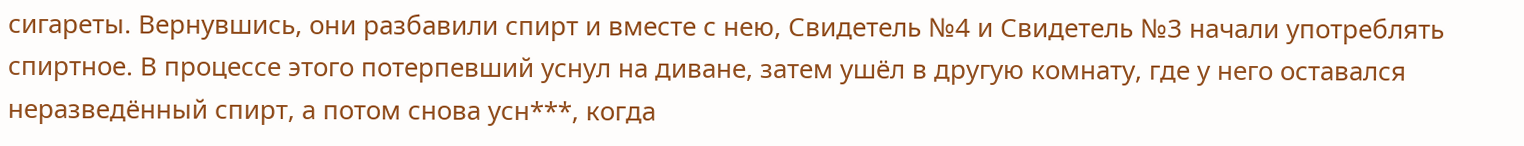сигареты. Вернувшись, они разбавили спирт и вместе с нею, Свидетель №4 и Свидетель №3 начали употреблять спиртное. В процессе этого потерпевший уснул на диване, затем ушёл в другую комнату, где у него оставался неразведённый спирт, а потом снова усн***, когда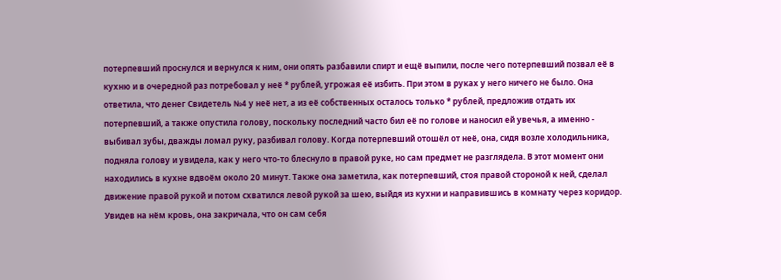потерпевший проснулся и вернулся к ним, они опять разбавили спирт и ещё выпили, после чего потерпевший позвал её в кухню и в очередной раз потребовал у неё * рублей, угрожая её избить. При этом в руках у него ничего не было. Она ответила, что денег Свидетель №4 у неё нет, а из её собственных осталось только * рублей, предложив отдать их потерпевший, а также опустила голову, поскольку последний часто бил её по голове и наносил ей увечья, а именно - выбивал зубы, дважды ломал руку, разбивал голову. Когда потерпевший отошёл от неё, она, сидя возле холодильника, подняла голову и увидела, как у него что-то блеснуло в правой руке, но сам предмет не разглядела. В этот момент они находились в кухне вдвоём около 20 минут. Также она заметила, как потерпевший, стоя правой стороной к ней, сделал движение правой рукой и потом схватился левой рукой за шею, выйдя из кухни и направившись в комнату через коридор. Увидев на нём кровь, она закричала, что он сам себя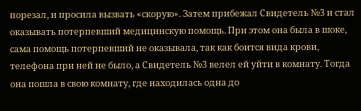порезал, и просила вызвать «скорую». Затем прибежал Свидетель №3 и стал оказывать потерпевший медицинскую помощь. При этом она была в шоке, сама помощь потерпевший не оказывала, так как боится вида крови, телефона при ней не было, а Свидетель №3 велел ей уйти в комнату. Тогда она пошла в свою комнату, где находилась одна до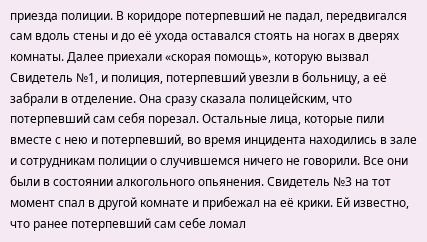приезда полиции. В коридоре потерпевший не падал, передвигался сам вдоль стены и до её ухода оставался стоять на ногах в дверях комнаты. Далее приехали «скорая помощь», которую вызвал Свидетель №1, и полиция, потерпевший увезли в больницу, а её забрали в отделение. Она сразу сказала полицейским, что потерпевший сам себя порезал. Остальные лица, которые пили вместе с нею и потерпевший, во время инцидента находились в зале и сотрудникам полиции о случившемся ничего не говорили. Все они были в состоянии алкогольного опьянения. Свидетель №3 на тот момент спал в другой комнате и прибежал на её крики. Ей известно, что ранее потерпевший сам себе ломал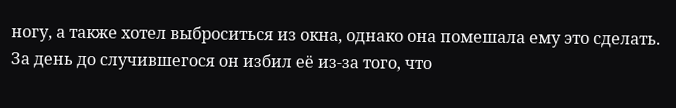ногу, а также хотел выброситься из окна, однако она помешала ему это сделать. За день до случившегося он избил её из-за того, что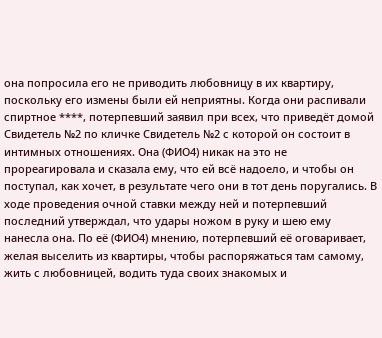она попросила его не приводить любовницу в их квартиру, поскольку его измены были ей неприятны. Когда они распивали спиртное ****, потерпевший заявил при всех, что приведёт домой Свидетель №2 по кличке Свидетель №2 с которой он состоит в интимных отношениях. Она (ФИО4) никак на это не прореагировала и сказала ему, что ей всё надоело, и чтобы он поступал, как хочет, в результате чего они в тот день поругались. В ходе проведения очной ставки между ней и потерпевший последний утверждал, что удары ножом в руку и шею ему нанесла она. По её (ФИО4) мнению, потерпевший её оговаривает, желая выселить из квартиры, чтобы распоряжаться там самому, жить с любовницей, водить туда своих знакомых и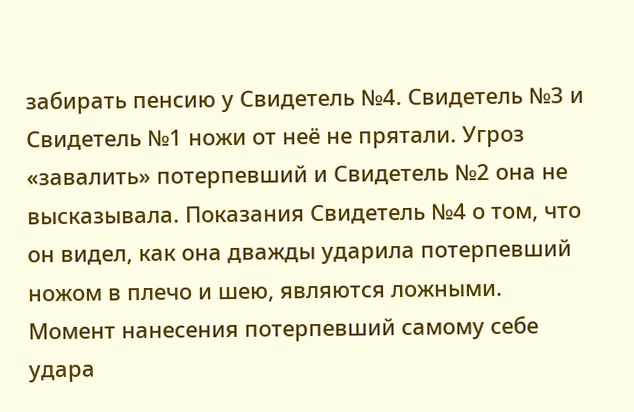забирать пенсию у Свидетель №4. Свидетель №3 и Свидетель №1 ножи от неё не прятали. Угроз «завалить» потерпевший и Свидетель №2 она не высказывала. Показания Свидетель №4 о том, что он видел, как она дважды ударила потерпевший ножом в плечо и шею, являются ложными. Момент нанесения потерпевший самому себе удара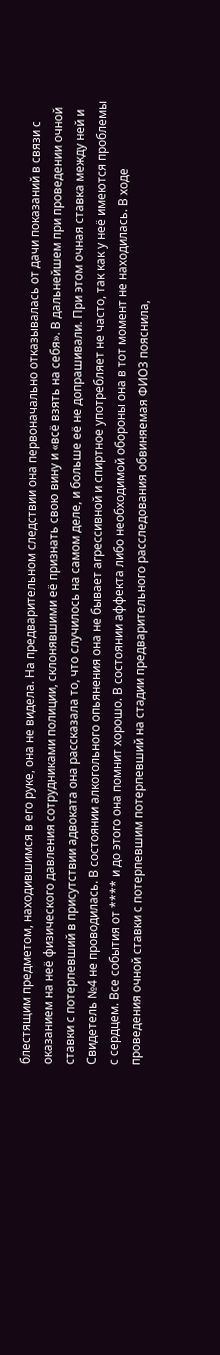блестящим предметом, находившимся в его руке, она не видела. На предварительном следствии она первоначально отказывалась от дачи показаний в связи с оказанием на неё физического давления сотрудниками полиции, склонявшими её признать свою вину и «всё взять на себя». В дальнейшем при проведении очной ставки с потерпевший в присутствии адвоката она рассказала то, что случилось на самом деле, и больше её не допрашивали. При этом очная ставка между ней и Свидетель №4 не проводилась. В состоянии алкогольного опьянения она не бывает агрессивной и спиртное употребляет не часто, так как у неё имеются проблемы с сердцем. Все события от **** и до этого она помнит хорошо. В состоянии аффекта либо необходимой обороны она в тот момент не находилась. В ходе проведения очной ставки с потерпевшим потерпевший на стадии предварительного расследования обвиняемая ФИО3 пояснила,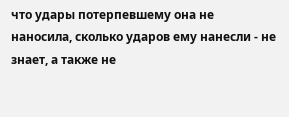что удары потерпевшему она не наносила, сколько ударов ему нанесли - не знает, а также не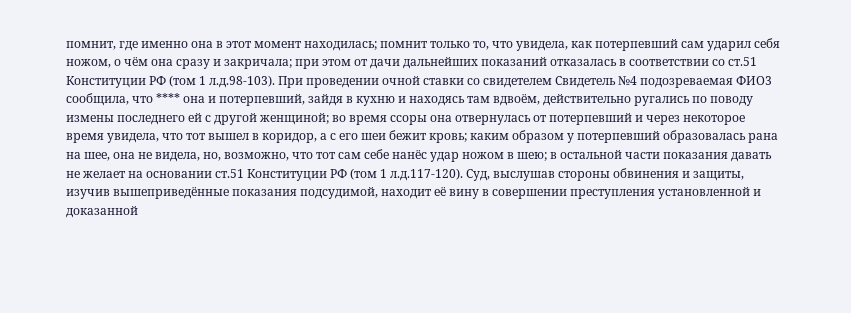помнит, где именно она в этот момент находилась; помнит только то, что увидела, как потерпевший сам ударил себя ножом, о чём она сразу и закричала; при этом от дачи дальнейших показаний отказалась в соответствии со ст.51 Конституции РФ (том 1 л.д.98-103). При проведении очной ставки со свидетелем Свидетель №4 подозреваемая ФИО3 сообщила, что **** она и потерпевший, зайдя в кухню и находясь там вдвоём, действительно ругались по поводу измены последнего ей с другой женщиной; во время ссоры она отвернулась от потерпевший и через некоторое время увидела, что тот вышел в коридор, а с его шеи бежит кровь; каким образом у потерпевший образовалась рана на шее, она не видела, но, возможно, что тот сам себе нанёс удар ножом в шею; в остальной части показания давать не желает на основании ст.51 Конституции РФ (том 1 л.д.117-120). Суд, выслушав стороны обвинения и защиты, изучив вышеприведённые показания подсудимой, находит её вину в совершении преступления установленной и доказанной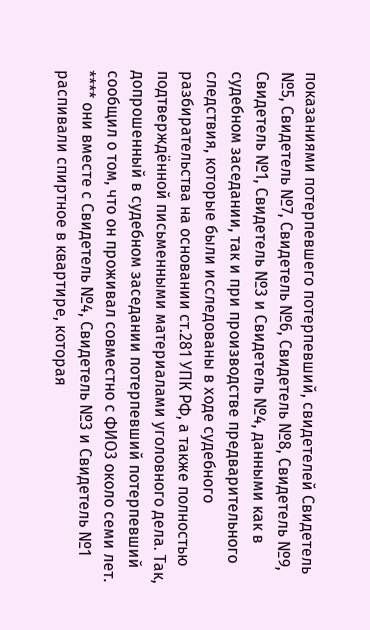показаниями потерпевшего потерпевший, свидетелей Свидетель №5, Свидетель №7, Свидетель №6, Свидетель №8, Свидетель №9, Свидетель №1, Свидетель №3 и Свидетель №4, данными как в судебном заседании, так и при производстве предварительного следствия, которые были исследованы в ходе судебного разбирательства на основании ст.281 УПК РФ, а также полностью подтверждённой письменными материалами уголовного дела. Так, допрошенный в судебном заседании потерпевший потерпевший сообщил о том, что он проживал совместно с ФИО3 около семи лет. **** они вместе с Свидетель №4, Свидетель №3 и Свидетель №1 распивали спиртное в квартире, которая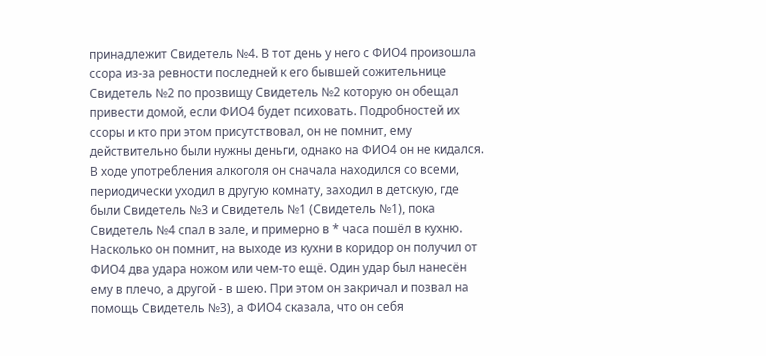принадлежит Свидетель №4. В тот день у него с ФИО4 произошла ссора из-за ревности последней к его бывшей сожительнице Свидетель №2 по прозвищу Свидетель №2 которую он обещал привести домой, если ФИО4 будет психовать. Подробностей их ссоры и кто при этом присутствовал, он не помнит, ему действительно были нужны деньги, однако на ФИО4 он не кидался. В ходе употребления алкоголя он сначала находился со всеми, периодически уходил в другую комнату, заходил в детскую, где были Свидетель №3 и Свидетель №1 (Свидетель №1), пока Свидетель №4 спал в зале, и примерно в * часа пошёл в кухню. Насколько он помнит, на выходе из кухни в коридор он получил от ФИО4 два удара ножом или чем-то ещё. Один удар был нанесён ему в плечо, а другой - в шею. При этом он закричал и позвал на помощь Свидетель №3), а ФИО4 сказала, что он себя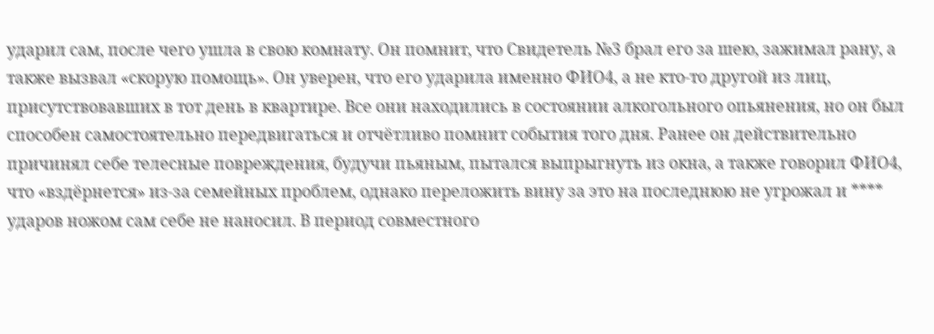ударил сам, после чего ушла в свою комнату. Он помнит, что Свидетель №3 брал его за шею, зажимал рану, а также вызвал «скорую помощь». Он уверен, что его ударила именно ФИО4, а не кто-то другой из лиц, присутствовавших в тот день в квартире. Все они находились в состоянии алкогольного опьянения, но он был способен самостоятельно передвигаться и отчётливо помнит события того дня. Ранее он действительно причинял себе телесные повреждения, будучи пьяным, пытался выпрыгнуть из окна, а также говорил ФИО4, что «вздёрнется» из-за семейных проблем, однако переложить вину за это на последнюю не угрожал и **** ударов ножом сам себе не наносил. В период совместного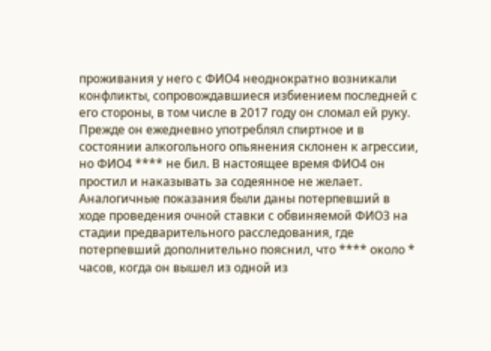проживания у него с ФИО4 неоднократно возникали конфликты, сопровождавшиеся избиением последней с его стороны, в том числе в 2017 году он сломал ей руку. Прежде он ежедневно употреблял спиртное и в состоянии алкогольного опьянения склонен к агрессии, но ФИО4 **** не бил. В настоящее время ФИО4 он простил и наказывать за содеянное не желает. Аналогичные показания были даны потерпевший в ходе проведения очной ставки с обвиняемой ФИО3 на стадии предварительного расследования, где потерпевший дополнительно пояснил, что **** около * часов, когда он вышел из одной из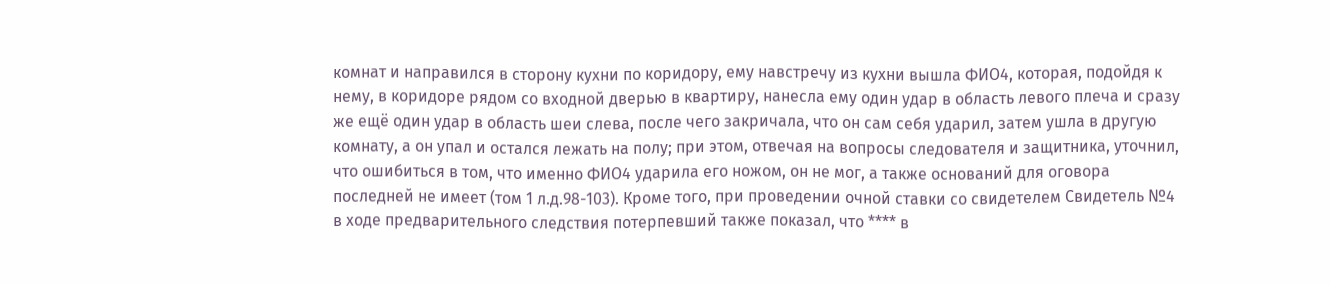комнат и направился в сторону кухни по коридору, ему навстречу из кухни вышла ФИО4, которая, подойдя к нему, в коридоре рядом со входной дверью в квартиру, нанесла ему один удар в область левого плеча и сразу же ещё один удар в область шеи слева, после чего закричала, что он сам себя ударил, затем ушла в другую комнату, а он упал и остался лежать на полу; при этом, отвечая на вопросы следователя и защитника, уточнил, что ошибиться в том, что именно ФИО4 ударила его ножом, он не мог, а также оснований для оговора последней не имеет (том 1 л.д.98-103). Кроме того, при проведении очной ставки со свидетелем Свидетель №4 в ходе предварительного следствия потерпевший также показал, что **** в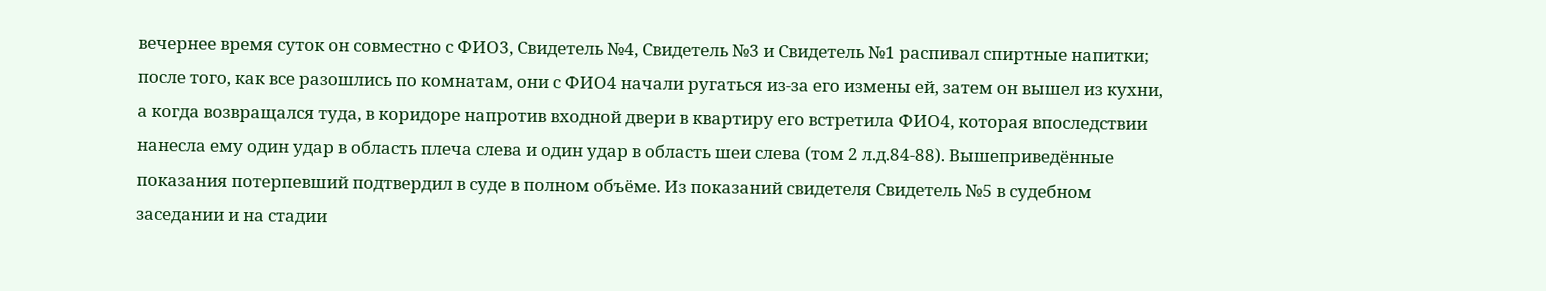вечернее время суток он совместно с ФИО3, Свидетель №4, Свидетель №3 и Свидетель №1 распивал спиртные напитки; после того, как все разошлись по комнатам, они с ФИО4 начали ругаться из-за его измены ей, затем он вышел из кухни, а когда возвращался туда, в коридоре напротив входной двери в квартиру его встретила ФИО4, которая впоследствии нанесла ему один удар в область плеча слева и один удар в область шеи слева (том 2 л.д.84-88). Вышеприведённые показания потерпевший подтвердил в суде в полном объёме. Из показаний свидетеля Свидетель №5 в судебном заседании и на стадии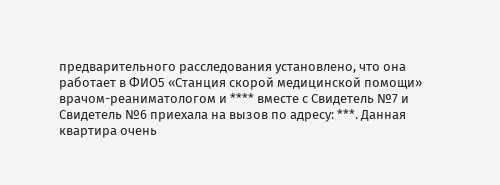предварительного расследования установлено, что она работает в ФИО5 «Станция скорой медицинской помощи» врачом-реаниматологом и **** вместе с Свидетель №7 и Свидетель №6 приехала на вызов по адресу: ***. Данная квартира очень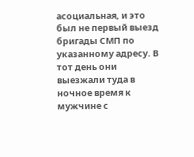асоциальная, и это был не первый выезд бригады СМП по указанному адресу. В тот день они выезжали туда в ночное время к мужчине с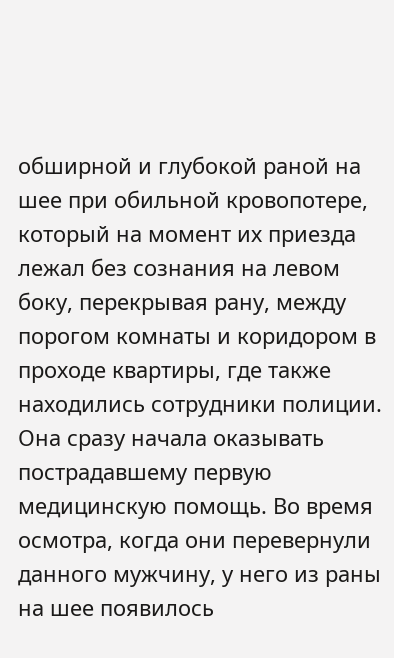обширной и глубокой раной на шее при обильной кровопотере, который на момент их приезда лежал без сознания на левом боку, перекрывая рану, между порогом комнаты и коридором в проходе квартиры, где также находились сотрудники полиции. Она сразу начала оказывать пострадавшему первую медицинскую помощь. Во время осмотра, когда они перевернули данного мужчину, у него из раны на шее появилось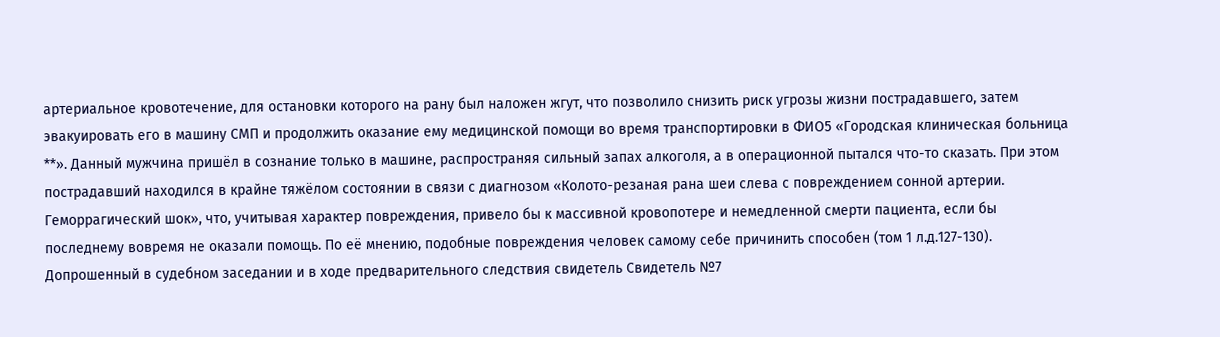артериальное кровотечение, для остановки которого на рану был наложен жгут, что позволило снизить риск угрозы жизни пострадавшего, затем эвакуировать его в машину СМП и продолжить оказание ему медицинской помощи во время транспортировки в ФИО5 «Городская клиническая больница **». Данный мужчина пришёл в сознание только в машине, распространяя сильный запах алкоголя, а в операционной пытался что-то сказать. При этом пострадавший находился в крайне тяжёлом состоянии в связи с диагнозом «Колото-резаная рана шеи слева с повреждением сонной артерии. Геморрагический шок», что, учитывая характер повреждения, привело бы к массивной кровопотере и немедленной смерти пациента, если бы последнему вовремя не оказали помощь. По её мнению, подобные повреждения человек самому себе причинить способен (том 1 л.д.127-130). Допрошенный в судебном заседании и в ходе предварительного следствия свидетель Свидетель №7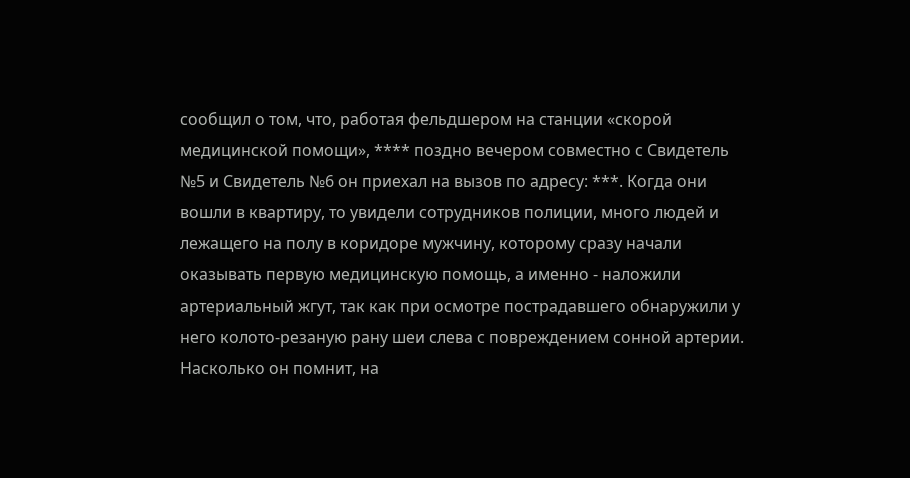сообщил о том, что, работая фельдшером на станции «скорой медицинской помощи», **** поздно вечером совместно с Свидетель №5 и Свидетель №6 он приехал на вызов по адресу: ***. Когда они вошли в квартиру, то увидели сотрудников полиции, много людей и лежащего на полу в коридоре мужчину, которому сразу начали оказывать первую медицинскую помощь, а именно - наложили артериальный жгут, так как при осмотре пострадавшего обнаружили у него колото-резаную рану шеи слева с повреждением сонной артерии. Насколько он помнит, на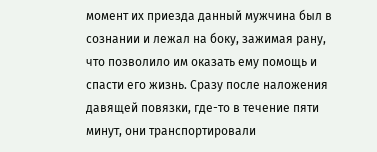момент их приезда данный мужчина был в сознании и лежал на боку, зажимая рану, что позволило им оказать ему помощь и спасти его жизнь. Сразу после наложения давящей повязки, где-то в течение пяти минут, они транспортировали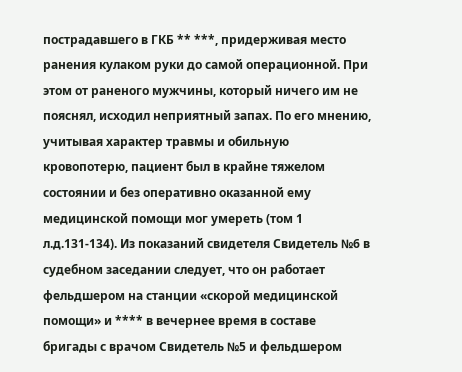пострадавшего в ГКБ ** ***, придерживая место ранения кулаком руки до самой операционной. При этом от раненого мужчины, который ничего им не пояснял, исходил неприятный запах. По его мнению, учитывая характер травмы и обильную кровопотерю, пациент был в крайне тяжелом состоянии и без оперативно оказанной ему медицинской помощи мог умереть (том 1 л.д.131-134). Из показаний свидетеля Свидетель №6 в судебном заседании следует, что он работает фельдшером на станции «скорой медицинской помощи» и **** в вечернее время в составе бригады с врачом Свидетель №5 и фельдшером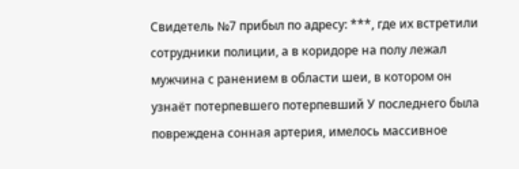Свидетель №7 прибыл по адресу: ***, где их встретили сотрудники полиции, а в коридоре на полу лежал мужчина с ранением в области шеи, в котором он узнаёт потерпевшего потерпевший У последнего была повреждена сонная артерия, имелось массивное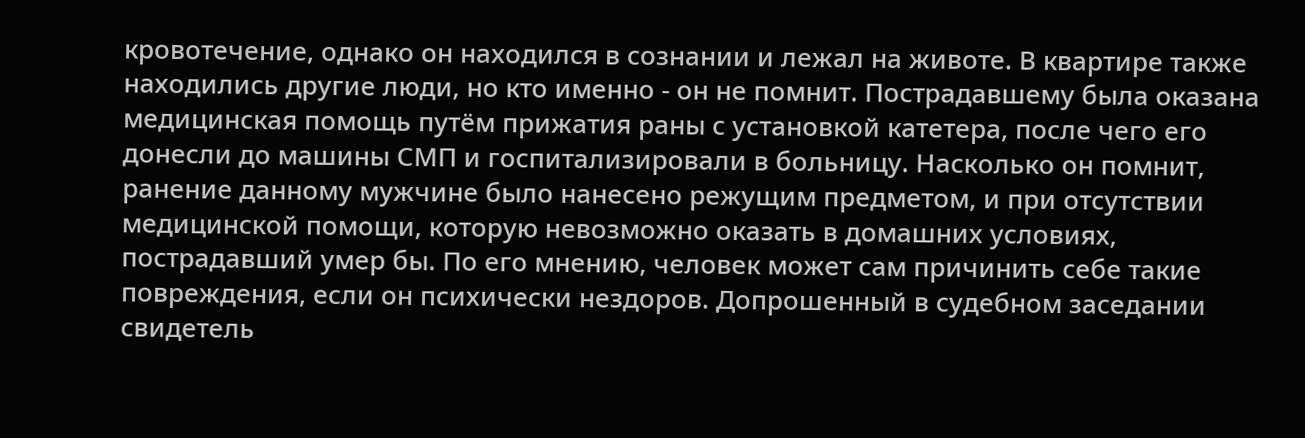кровотечение, однако он находился в сознании и лежал на животе. В квартире также находились другие люди, но кто именно - он не помнит. Пострадавшему была оказана медицинская помощь путём прижатия раны с установкой катетера, после чего его донесли до машины СМП и госпитализировали в больницу. Насколько он помнит, ранение данному мужчине было нанесено режущим предметом, и при отсутствии медицинской помощи, которую невозможно оказать в домашних условиях, пострадавший умер бы. По его мнению, человек может сам причинить себе такие повреждения, если он психически нездоров. Допрошенный в судебном заседании свидетель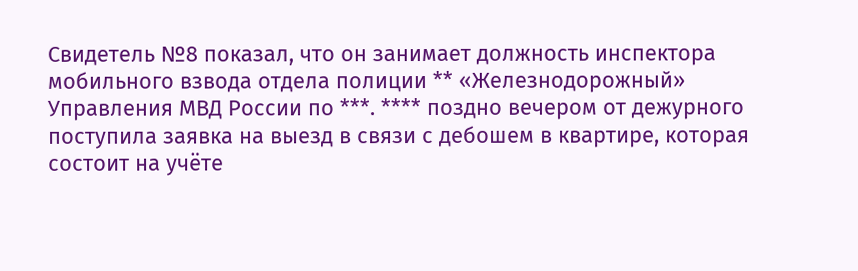Свидетель №8 показал, что он занимает должность инспектора мобильного взвода отдела полиции ** «Железнодорожный» Управления МВД России по ***. **** поздно вечером от дежурного поступила заявка на выезд в связи с дебошем в квартире, которая состоит на учёте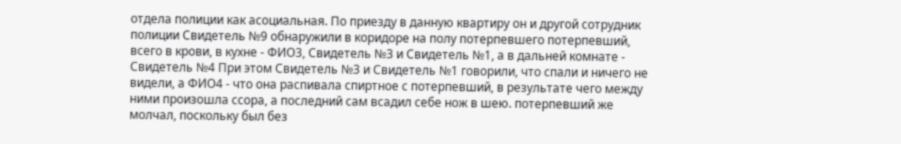отдела полиции как асоциальная. По приезду в данную квартиру он и другой сотрудник полиции Свидетель №9 обнаружили в коридоре на полу потерпевшего потерпевший, всего в крови, в кухне - ФИО3, Свидетель №3 и Свидетель №1, а в дальней комнате - Свидетель №4 При этом Свидетель №3 и Свидетель №1 говорили, что спали и ничего не видели, а ФИО4 - что она распивала спиртное с потерпевший, в результате чего между ними произошла ссора, а последний сам всадил себе нож в шею. потерпевший же молчал, поскольку был без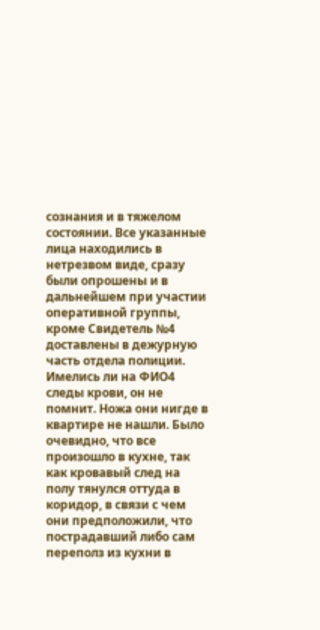сознания и в тяжелом состоянии. Все указанные лица находились в нетрезвом виде, сразу были опрошены и в дальнейшем при участии оперативной группы, кроме Свидетель №4 доставлены в дежурную часть отдела полиции. Имелись ли на ФИО4 следы крови, он не помнит. Ножа они нигде в квартире не нашли. Было очевидно, что все произошло в кухне, так как кровавый след на полу тянулся оттуда в коридор, в связи с чем они предположили, что пострадавший либо сам переполз из кухни в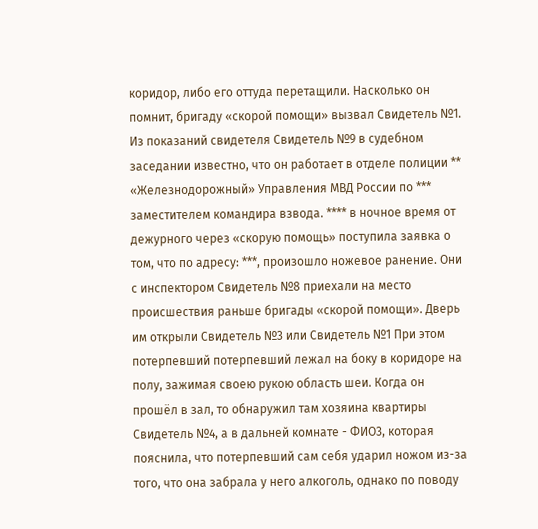коридор, либо его оттуда перетащили. Насколько он помнит, бригаду «скорой помощи» вызвал Свидетель №1. Из показаний свидетеля Свидетель №9 в судебном заседании известно, что он работает в отделе полиции ** «Железнодорожный» Управления МВД России по *** заместителем командира взвода. **** в ночное время от дежурного через «скорую помощь» поступила заявка о том, что по адресу: ***, произошло ножевое ранение. Они с инспектором Свидетель №8 приехали на место происшествия раньше бригады «скорой помощи». Дверь им открыли Свидетель №3 или Свидетель №1 При этом потерпевший потерпевший лежал на боку в коридоре на полу, зажимая своею рукою область шеи. Когда он прошёл в зал, то обнаружил там хозяина квартиры Свидетель №4, а в дальней комнате - ФИО3, которая пояснила, что потерпевший сам себя ударил ножом из-за того, что она забрала у него алкоголь, однако по поводу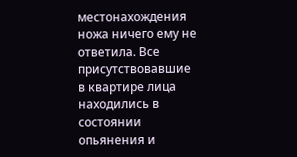местонахождения ножа ничего ему не ответила. Все присутствовавшие в квартире лица находились в состоянии опьянения и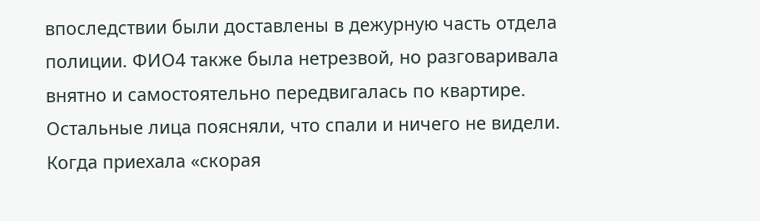впоследствии были доставлены в дежурную часть отдела полиции. ФИО4 также была нетрезвой, но разговаривала внятно и самостоятельно передвигалась по квартире. Остальные лица поясняли, что спали и ничего не видели. Когда приехала «скорая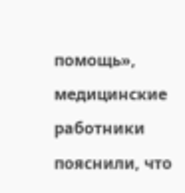помощь», медицинские работники пояснили, что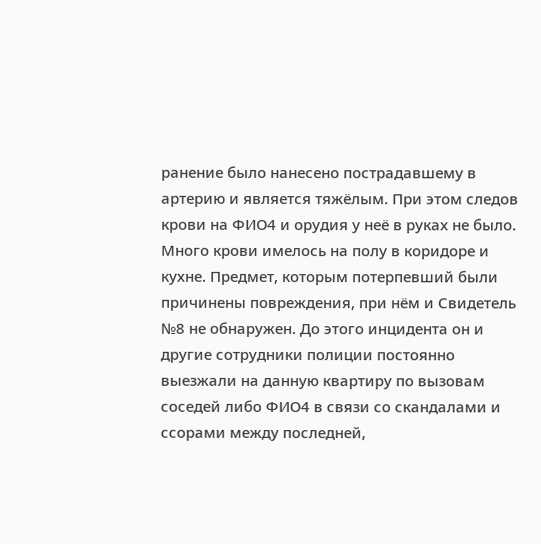ранение было нанесено пострадавшему в артерию и является тяжёлым. При этом следов крови на ФИО4 и орудия у неё в руках не было. Много крови имелось на полу в коридоре и кухне. Предмет, которым потерпевший были причинены повреждения, при нём и Свидетель №8 не обнаружен. До этого инцидента он и другие сотрудники полиции постоянно выезжали на данную квартиру по вызовам соседей либо ФИО4 в связи со скандалами и ссорами между последней,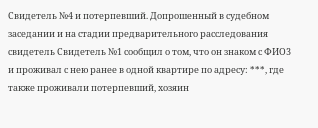Свидетель №4 и потерпевший. Допрошенный в судебном заседании и на стадии предварительного расследования свидетель Свидетель №1 сообщил о том, что он знаком с ФИО3 и проживал с нею ранее в одной квартире по адресу: ***, где также проживали потерпевший, хозяин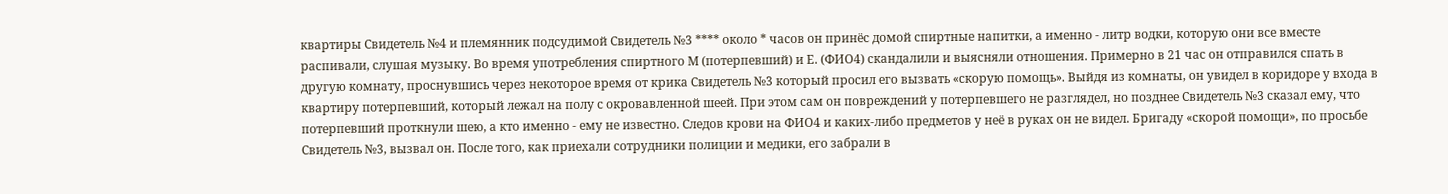квартиры Свидетель №4 и племянник подсудимой Свидетель №3 **** около * часов он принёс домой спиртные напитки, а именно - литр водки, которую они все вместе распивали, слушая музыку. Во время употребления спиртного М (потерпевший) и Е. (ФИО4) скандалили и выясняли отношения. Примерно в 21 час он отправился спать в другую комнату, проснувшись через некоторое время от крика Свидетель №3 который просил его вызвать «скорую помощь». Выйдя из комнаты, он увидел в коридоре у входа в квартиру потерпевший, который лежал на полу с окровавленной шеей. При этом сам он повреждений у потерпевшего не разглядел, но позднее Свидетель №3 сказал ему, что потерпевший проткнули шею, а кто именно - ему не известно. Следов крови на ФИО4 и каких-либо предметов у неё в руках он не видел. Бригаду «скорой помощи», по просьбе Свидетель №3, вызвал он. После того, как приехали сотрудники полиции и медики, его забрали в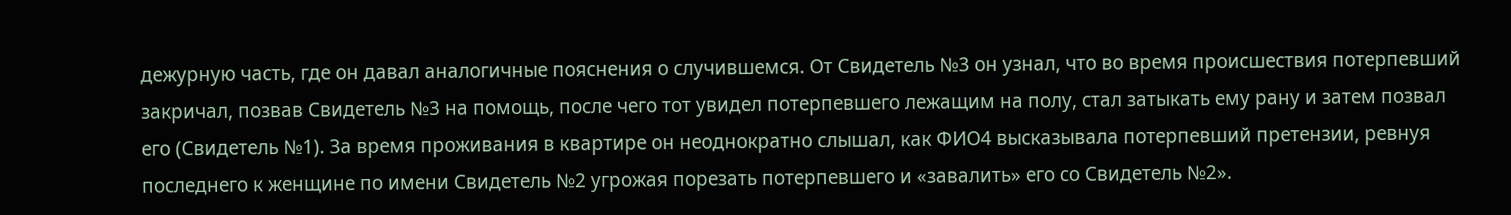дежурную часть, где он давал аналогичные пояснения о случившемся. От Свидетель №3 он узнал, что во время происшествия потерпевший закричал, позвав Свидетель №3 на помощь, после чего тот увидел потерпевшего лежащим на полу, стал затыкать ему рану и затем позвал его (Свидетель №1). За время проживания в квартире он неоднократно слышал, как ФИО4 высказывала потерпевший претензии, ревнуя последнего к женщине по имени Свидетель №2 угрожая порезать потерпевшего и «завалить» его со Свидетель №2».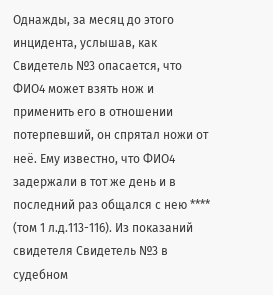Однажды, за месяц до этого инцидента, услышав, как Свидетель №3 опасается, что ФИО4 может взять нож и применить его в отношении потерпевший, он спрятал ножи от неё. Ему известно, что ФИО4 задержали в тот же день и в последний раз общался с нею **** (том 1 л.д.113-116). Из показаний свидетеля Свидетель №3 в судебном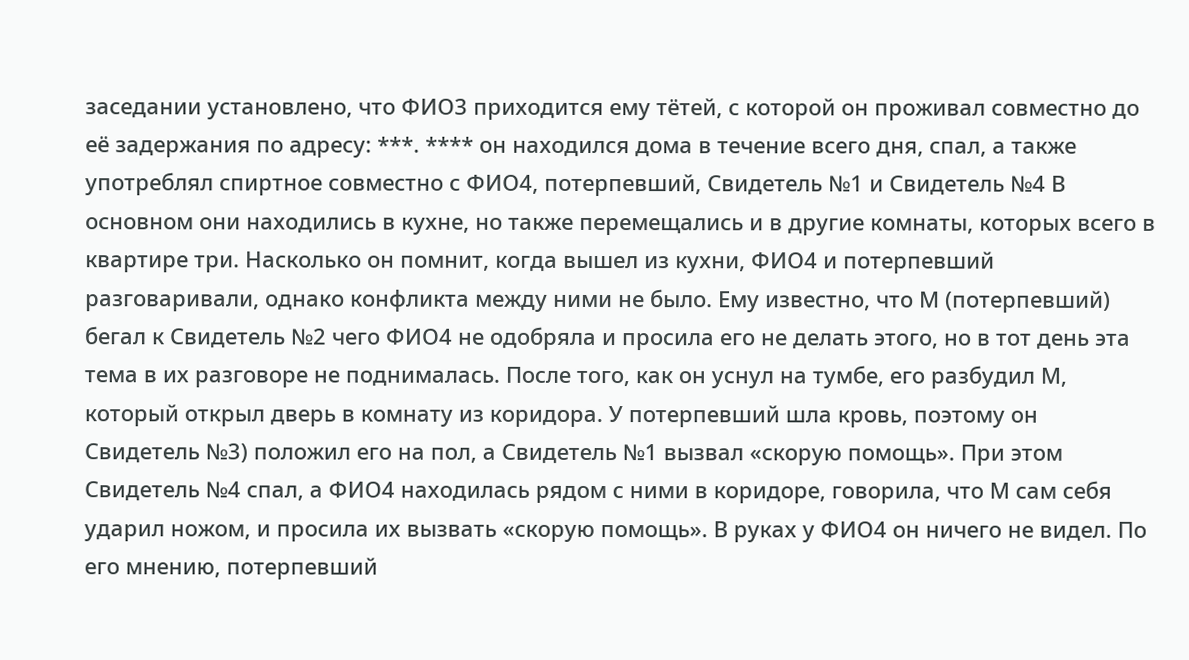заседании установлено, что ФИО3 приходится ему тётей, с которой он проживал совместно до её задержания по адресу: ***. **** он находился дома в течение всего дня, спал, а также употреблял спиртное совместно с ФИО4, потерпевший, Свидетель №1 и Свидетель №4 В основном они находились в кухне, но также перемещались и в другие комнаты, которых всего в квартире три. Насколько он помнит, когда вышел из кухни, ФИО4 и потерпевший разговаривали, однако конфликта между ними не было. Ему известно, что М (потерпевший) бегал к Свидетель №2 чего ФИО4 не одобряла и просила его не делать этого, но в тот день эта тема в их разговоре не поднималась. После того, как он уснул на тумбе, его разбудил М, который открыл дверь в комнату из коридора. У потерпевший шла кровь, поэтому он Свидетель №3) положил его на пол, а Свидетель №1 вызвал «скорую помощь». При этом Свидетель №4 спал, а ФИО4 находилась рядом с ними в коридоре, говорила, что М сам себя ударил ножом, и просила их вызвать «скорую помощь». В руках у ФИО4 он ничего не видел. По его мнению, потерпевший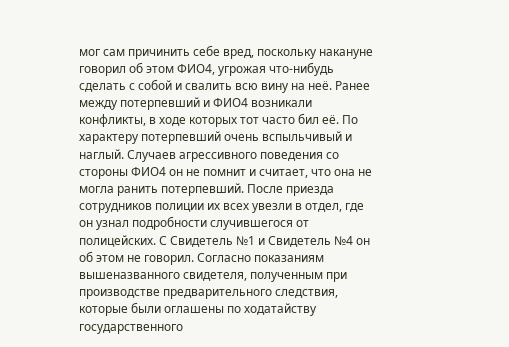мог сам причинить себе вред, поскольку накануне говорил об этом ФИО4, угрожая что-нибудь сделать с собой и свалить всю вину на неё. Ранее между потерпевший и ФИО4 возникали конфликты, в ходе которых тот часто бил её. По характеру потерпевший очень вспыльчивый и наглый. Случаев агрессивного поведения со стороны ФИО4 он не помнит и считает, что она не могла ранить потерпевший. После приезда сотрудников полиции их всех увезли в отдел, где он узнал подробности случившегося от полицейских. С Свидетель №1 и Свидетель №4 он об этом не говорил. Согласно показаниям вышеназванного свидетеля, полученным при производстве предварительного следствия, которые были оглашены по ходатайству государственного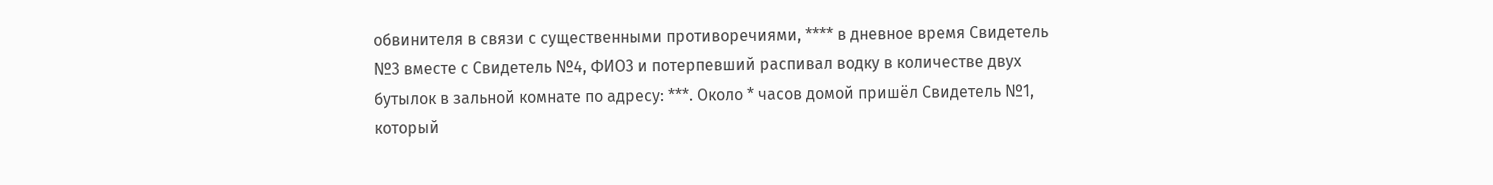обвинителя в связи с существенными противоречиями, **** в дневное время Свидетель №3 вместе с Свидетель №4, ФИО3 и потерпевший распивал водку в количестве двух бутылок в зальной комнате по адресу: ***. Около * часов домой пришёл Свидетель №1, который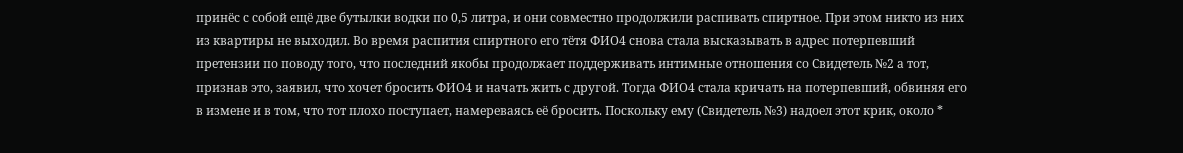принёс с собой ещё две бутылки водки по 0,5 литра, и они совместно продолжили распивать спиртное. При этом никто из них из квартиры не выходил. Во время распития спиртного его тётя ФИО4 снова стала высказывать в адрес потерпевший претензии по поводу того, что последний якобы продолжает поддерживать интимные отношения со Свидетель №2 а тот, признав это, заявил, что хочет бросить ФИО4 и начать жить с другой. Тогда ФИО4 стала кричать на потерпевший, обвиняя его в измене и в том, что тот плохо поступает, намереваясь её бросить. Поскольку ему (Свидетель №3) надоел этот крик, около *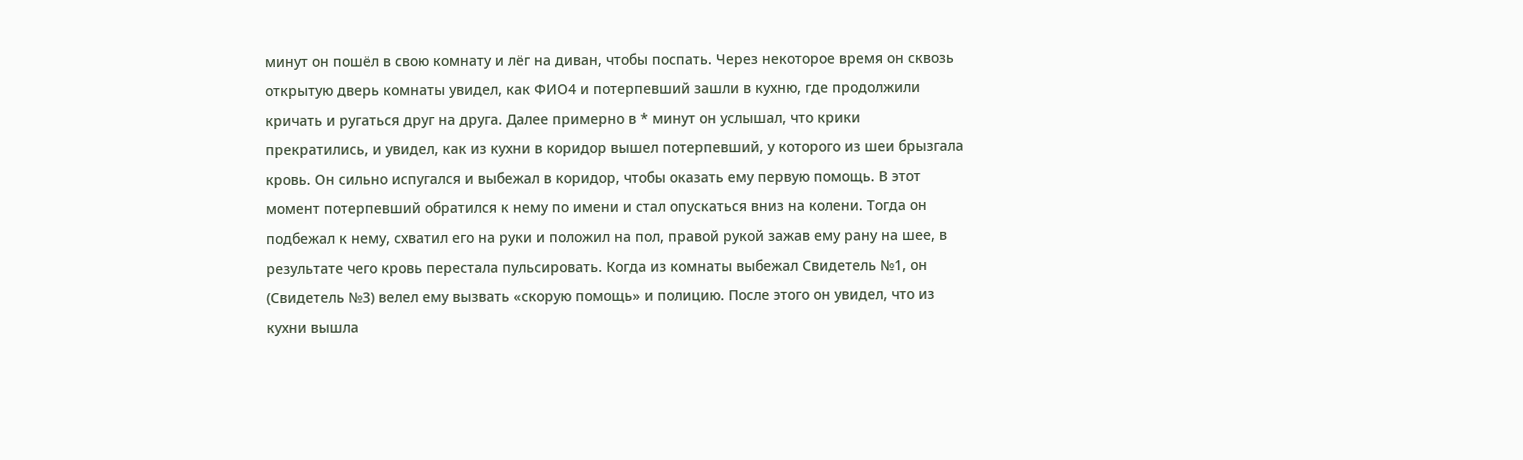минут он пошёл в свою комнату и лёг на диван, чтобы поспать. Через некоторое время он сквозь открытую дверь комнаты увидел, как ФИО4 и потерпевший зашли в кухню, где продолжили кричать и ругаться друг на друга. Далее примерно в * минут он услышал, что крики прекратились, и увидел, как из кухни в коридор вышел потерпевший, у которого из шеи брызгала кровь. Он сильно испугался и выбежал в коридор, чтобы оказать ему первую помощь. В этот момент потерпевший обратился к нему по имени и стал опускаться вниз на колени. Тогда он подбежал к нему, схватил его на руки и положил на пол, правой рукой зажав ему рану на шее, в результате чего кровь перестала пульсировать. Когда из комнаты выбежал Свидетель №1, он (Свидетель №3) велел ему вызвать «скорую помощь» и полицию. После этого он увидел, что из кухни вышла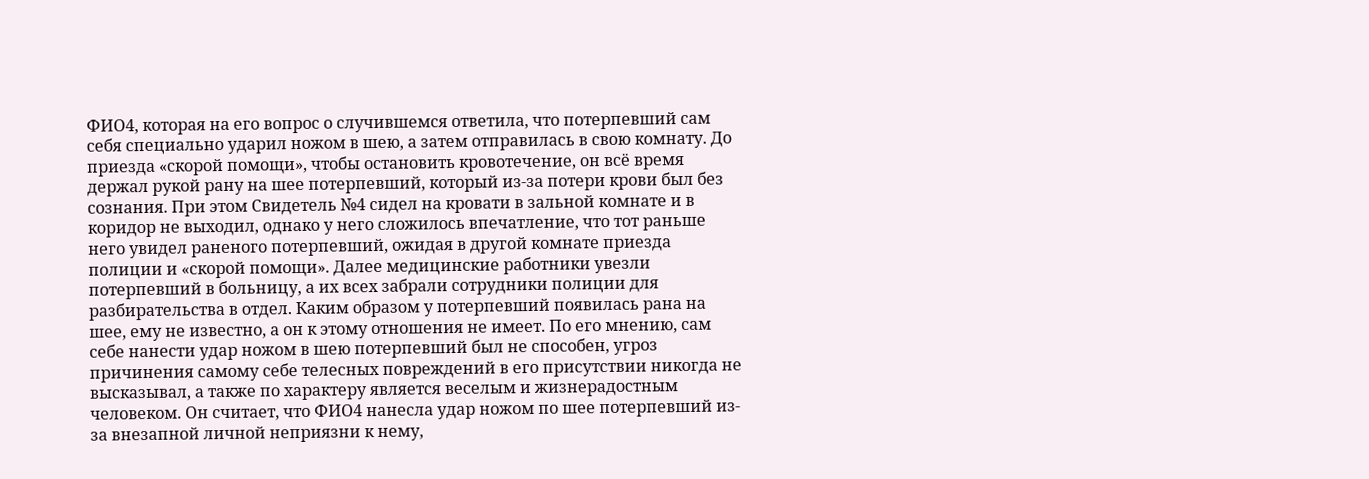ФИО4, которая на его вопрос о случившемся ответила, что потерпевший сам себя специально ударил ножом в шею, а затем отправилась в свою комнату. До приезда «скорой помощи», чтобы остановить кровотечение, он всё время держал рукой рану на шее потерпевший, который из-за потери крови был без сознания. При этом Свидетель №4 сидел на кровати в зальной комнате и в коридор не выходил, однако у него сложилось впечатление, что тот раньше него увидел раненого потерпевший, ожидая в другой комнате приезда полиции и «скорой помощи». Далее медицинские работники увезли потерпевший в больницу, а их всех забрали сотрудники полиции для разбирательства в отдел. Каким образом у потерпевший появилась рана на шее, ему не известно, а он к этому отношения не имеет. По его мнению, сам себе нанести удар ножом в шею потерпевший был не способен, угроз причинения самому себе телесных повреждений в его присутствии никогда не высказывал, а также по характеру является веселым и жизнерадостным человеком. Он считает, что ФИО4 нанесла удар ножом по шее потерпевший из-за внезапной личной неприязни к нему,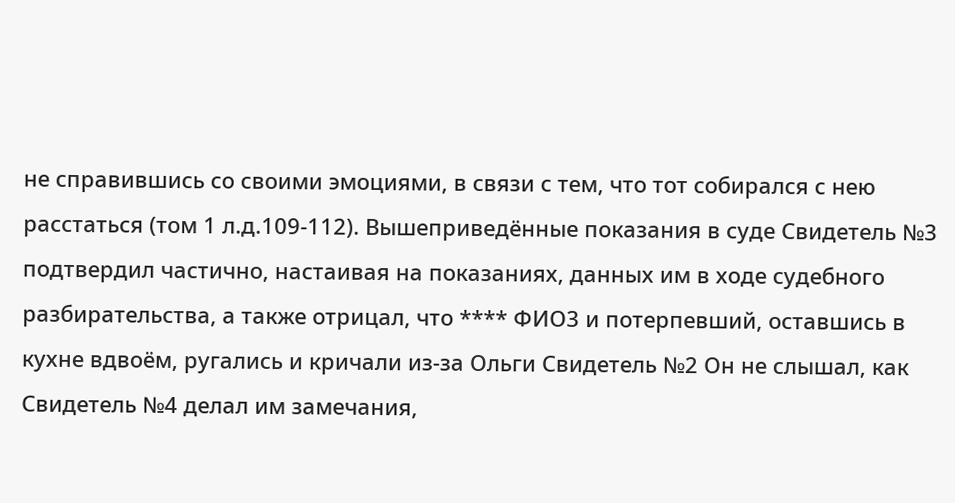не справившись со своими эмоциями, в связи с тем, что тот собирался с нею расстаться (том 1 л.д.109-112). Вышеприведённые показания в суде Свидетель №3 подтвердил частично, настаивая на показаниях, данных им в ходе судебного разбирательства, а также отрицал, что **** ФИО3 и потерпевший, оставшись в кухне вдвоём, ругались и кричали из-за Ольги Свидетель №2 Он не слышал, как Свидетель №4 делал им замечания,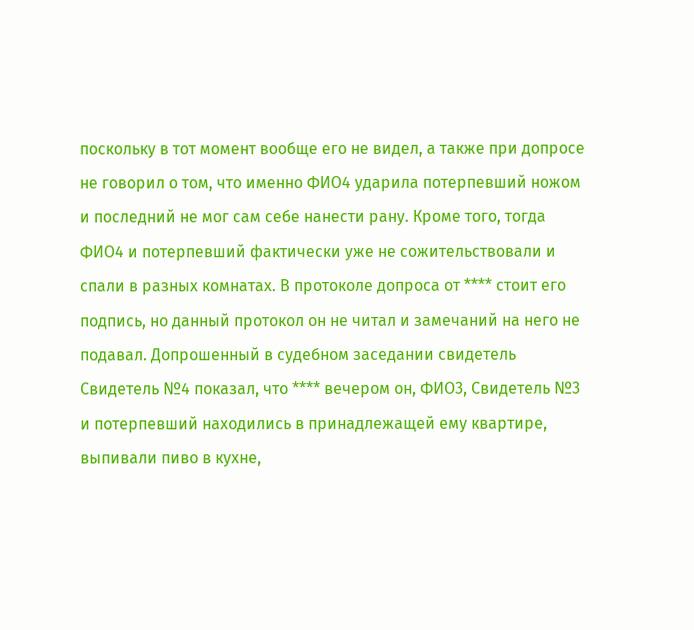поскольку в тот момент вообще его не видел, а также при допросе не говорил о том, что именно ФИО4 ударила потерпевший ножом и последний не мог сам себе нанести рану. Кроме того, тогда ФИО4 и потерпевший фактически уже не сожительствовали и спали в разных комнатах. В протоколе допроса от **** стоит его подпись, но данный протокол он не читал и замечаний на него не подавал. Допрошенный в судебном заседании свидетель Свидетель №4 показал, что **** вечером он, ФИО3, Свидетель №3 и потерпевший находились в принадлежащей ему квартире, выпивали пиво в кухне,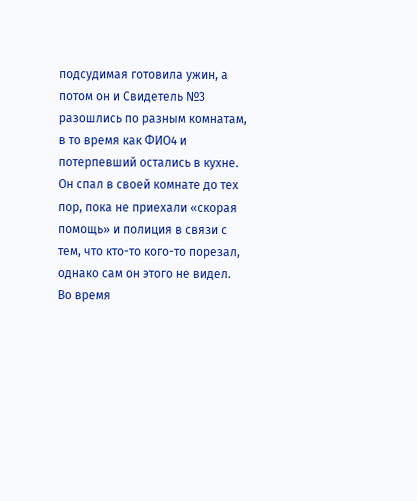подсудимая готовила ужин, а потом он и Свидетель №3 разошлись по разным комнатам, в то время как ФИО4 и потерпевший остались в кухне. Он спал в своей комнате до тех пор, пока не приехали «скорая помощь» и полиция в связи с тем, что кто-то кого-то порезал, однако сам он этого не видел. Во время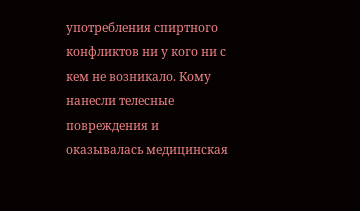употребления спиртного конфликтов ни у кого ни с кем не возникало. Кому нанесли телесные повреждения и оказывалась медицинская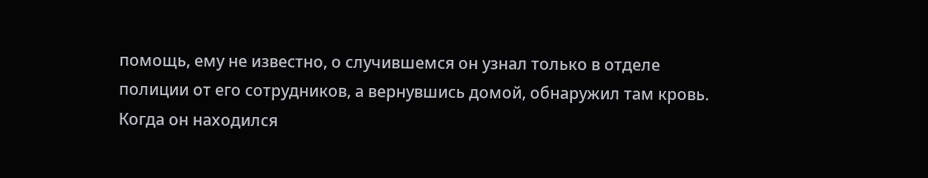помощь, ему не известно, о случившемся он узнал только в отделе полиции от его сотрудников, а вернувшись домой, обнаружил там кровь. Когда он находился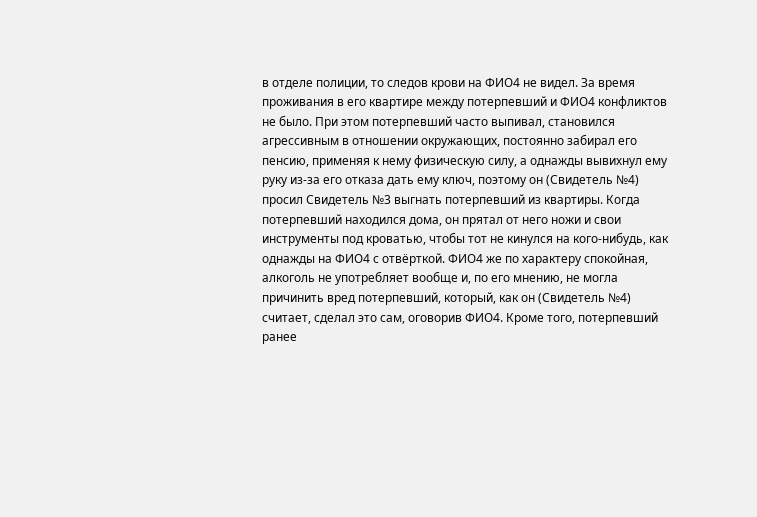в отделе полиции, то следов крови на ФИО4 не видел. За время проживания в его квартире между потерпевший и ФИО4 конфликтов не было. При этом потерпевший часто выпивал, становился агрессивным в отношении окружающих, постоянно забирал его пенсию, применяя к нему физическую силу, а однажды вывихнул ему руку из-за его отказа дать ему ключ, поэтому он (Свидетель №4) просил Свидетель №3 выгнать потерпевший из квартиры. Когда потерпевший находился дома, он прятал от него ножи и свои инструменты под кроватью, чтобы тот не кинулся на кого-нибудь, как однажды на ФИО4 с отвёрткой. ФИО4 же по характеру спокойная, алкоголь не употребляет вообще и, по его мнению, не могла причинить вред потерпевший, который, как он (Свидетель №4) считает, сделал это сам, оговорив ФИО4. Кроме того, потерпевший ранее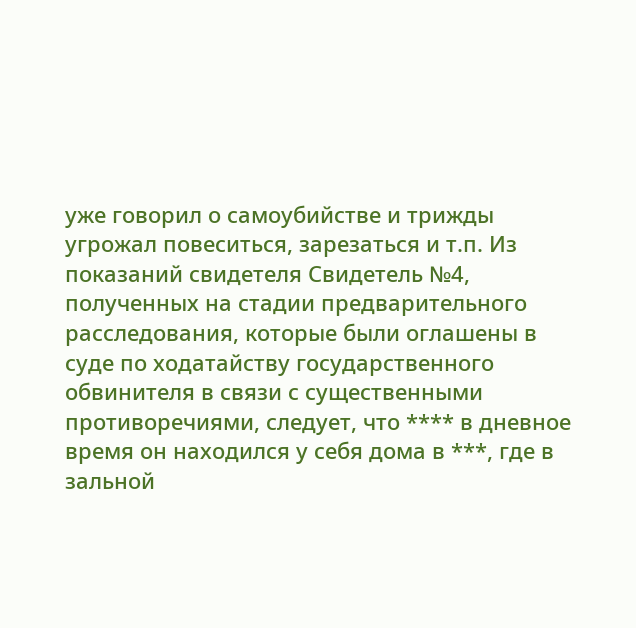уже говорил о самоубийстве и трижды угрожал повеситься, зарезаться и т.п. Из показаний свидетеля Свидетель №4, полученных на стадии предварительного расследования, которые были оглашены в суде по ходатайству государственного обвинителя в связи с существенными противоречиями, следует, что **** в дневное время он находился у себя дома в ***, где в зальной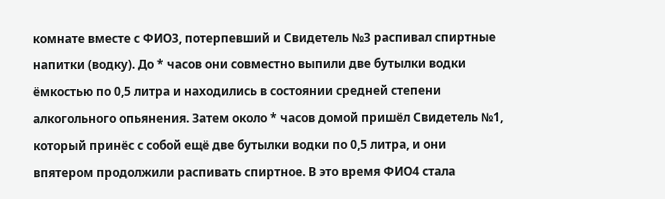комнате вместе с ФИО3, потерпевший и Свидетель №3 распивал спиртные напитки (водку). До * часов они совместно выпили две бутылки водки ёмкостью по 0,5 литра и находились в состоянии средней степени алкогольного опьянения. Затем около * часов домой пришёл Свидетель №1, который принёс с собой ещё две бутылки водки по 0,5 литра, и они впятером продолжили распивать спиртное. В это время ФИО4 стала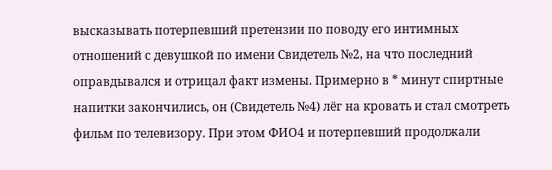высказывать потерпевший претензии по поводу его интимных отношений с девушкой по имени Свидетель №2, на что последний оправдывался и отрицал факт измены. Примерно в * минут спиртные напитки закончились, он (Свидетель №4) лёг на кровать и стал смотреть фильм по телевизору. При этом ФИО4 и потерпевший продолжали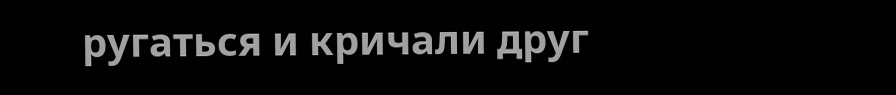ругаться и кричали друг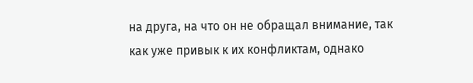на друга, на что он не обращал внимание, так как уже привык к их конфликтам, однако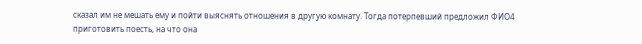сказал им не мешать ему и пойти выяснять отношения в другую комнату. Тогда потерпевший предложил ФИО4 приготовить поесть, на что она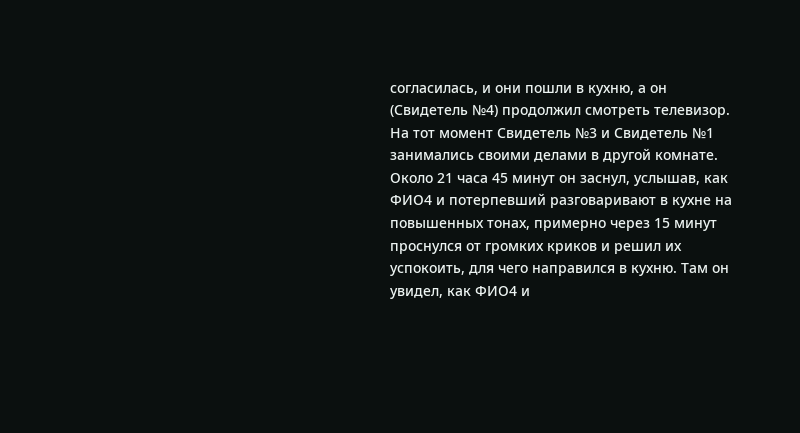согласилась, и они пошли в кухню, а он (Свидетель №4) продолжил смотреть телевизор. На тот момент Свидетель №3 и Свидетель №1 занимались своими делами в другой комнате. Около 21 часа 45 минут он заснул, услышав, как ФИО4 и потерпевший разговаривают в кухне на повышенных тонах, примерно через 15 минут проснулся от громких криков и решил их успокоить, для чего направился в кухню. Там он увидел, как ФИО4 и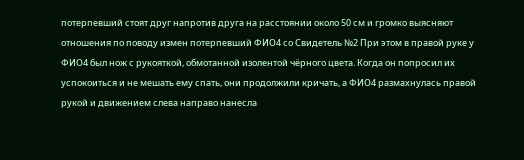потерпевший стоят друг напротив друга на расстоянии около 50 см и громко выясняют отношения по поводу измен потерпевший ФИО4 со Свидетель №2 При этом в правой руке у ФИО4 был нож с рукояткой, обмотанной изолентой чёрного цвета. Когда он попросил их успокоиться и не мешать ему спать, они продолжили кричать, а ФИО4 размахнулась правой рукой и движением слева направо нанесла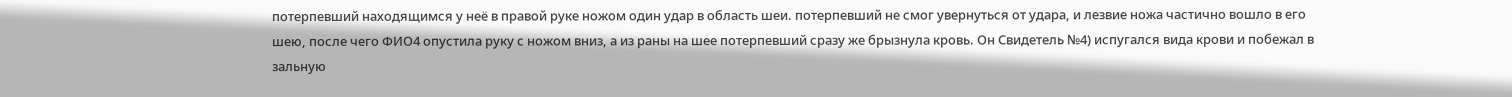потерпевший находящимся у неё в правой руке ножом один удар в область шеи. потерпевший не смог увернуться от удара, и лезвие ножа частично вошло в его шею, после чего ФИО4 опустила руку с ножом вниз, а из раны на шее потерпевший сразу же брызнула кровь. Он Свидетель №4) испугался вида крови и побежал в зальную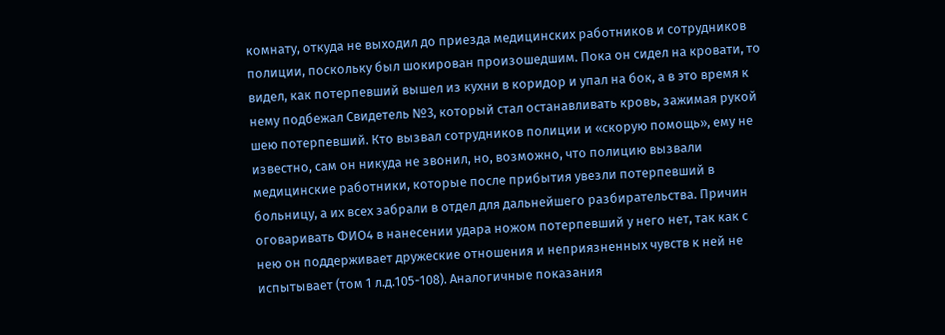комнату, откуда не выходил до приезда медицинских работников и сотрудников полиции, поскольку был шокирован произошедшим. Пока он сидел на кровати, то видел, как потерпевший вышел из кухни в коридор и упал на бок, а в это время к нему подбежал Свидетель №3, который стал останавливать кровь, зажимая рукой шею потерпевший. Кто вызвал сотрудников полиции и «скорую помощь», ему не известно, сам он никуда не звонил, но, возможно, что полицию вызвали медицинские работники, которые после прибытия увезли потерпевший в больницу, а их всех забрали в отдел для дальнейшего разбирательства. Причин оговаривать ФИО4 в нанесении удара ножом потерпевший у него нет, так как с нею он поддерживает дружеские отношения и неприязненных чувств к ней не испытывает (том 1 л.д.105-108). Аналогичные показания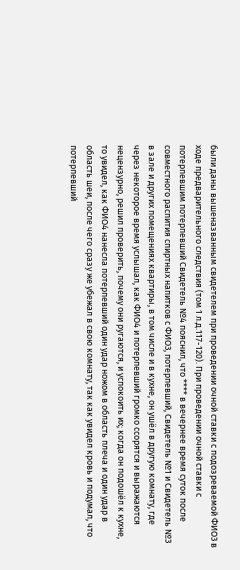были даны вышеназванным свидетелем при проведении очной ставки с подозреваемой ФИО3 в ходе предварительного следствия (том 1 л.д.117-120). При проведении очной ставки с потерпевшим потерпевший Свидетель №4 пояснил, что **** в вечернее время суток после совместного распития спиртных напитков с ФИО3, потерпевший, Свидетель №1 и Свидетель №3 в зале и других помещениях квартиры, в том числе и в кухне, он ушёл в другую комнату, где через некоторое время услышал, как ФИО4 и потерпевший громко ссорятся и выражаются нецензурно, решил проверить, почему они ругаются, и успокоить их; когда он подошёл к кухне, то увидел, как ФИО4 нанесла потерпевший один удар ножом в область плеча и один удар в область шеи, после чего сразу же убежал в свою комнату, так как увидел кровь и подумал, что потерпевший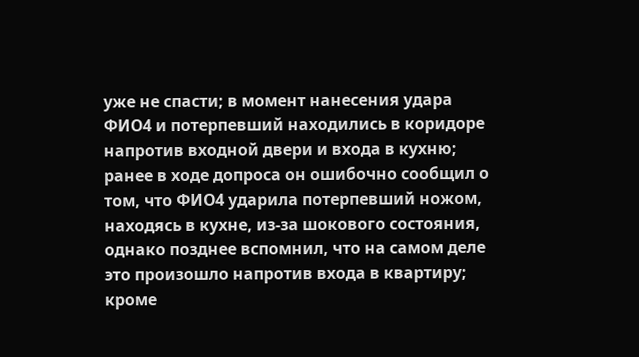уже не спасти; в момент нанесения удара ФИО4 и потерпевший находились в коридоре напротив входной двери и входа в кухню; ранее в ходе допроса он ошибочно сообщил о том, что ФИО4 ударила потерпевший ножом, находясь в кухне, из-за шокового состояния, однако позднее вспомнил, что на самом деле это произошло напротив входа в квартиру; кроме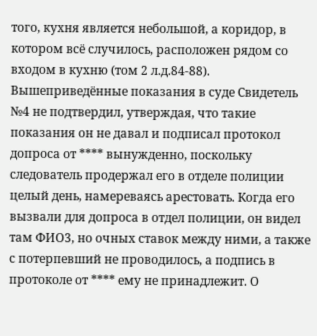того, кухня является небольшой, а коридор, в котором всё случилось, расположен рядом со входом в кухню (том 2 л.д.84-88). Вышеприведённые показания в суде Свидетель №4 не подтвердил, утверждая, что такие показания он не давал и подписал протокол допроса от **** вынужденно, поскольку следователь продержал его в отделе полиции целый день, намереваясь арестовать. Когда его вызвали для допроса в отдел полиции, он видел там ФИО3, но очных ставок между ними, а также с потерпевший не проводилось, а подпись в протоколе от **** ему не принадлежит. О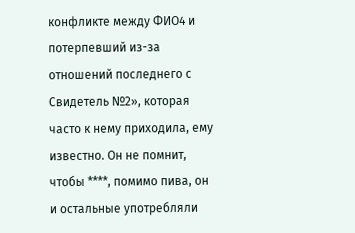конфликте между ФИО4 и потерпевший из-за отношений последнего с Свидетель №2», которая часто к нему приходила, ему известно. Он не помнит, чтобы ****, помимо пива, он и остальные употребляли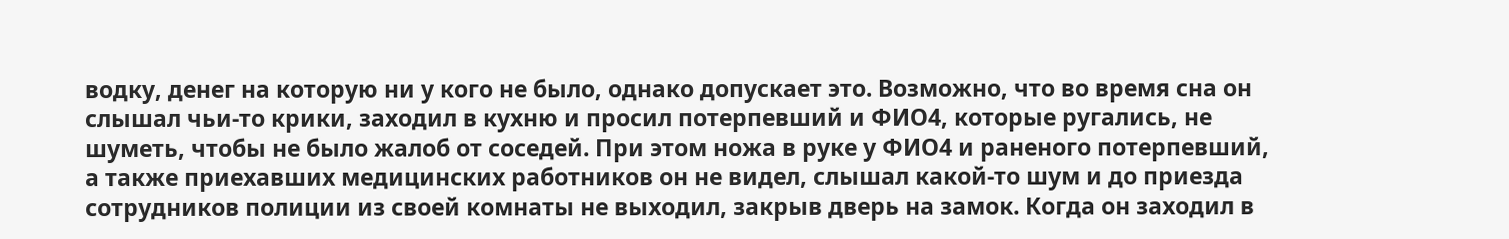водку, денег на которую ни у кого не было, однако допускает это. Возможно, что во время сна он слышал чьи-то крики, заходил в кухню и просил потерпевший и ФИО4, которые ругались, не шуметь, чтобы не было жалоб от соседей. При этом ножа в руке у ФИО4 и раненого потерпевший, а также приехавших медицинских работников он не видел, слышал какой-то шум и до приезда сотрудников полиции из своей комнаты не выходил, закрыв дверь на замок. Когда он заходил в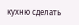кухню сделать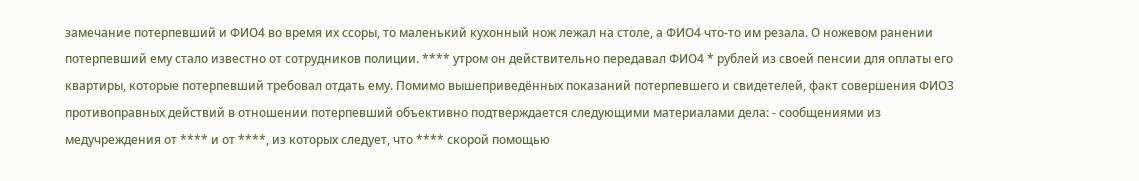замечание потерпевший и ФИО4 во время их ссоры, то маленький кухонный нож лежал на столе, а ФИО4 что-то им резала. О ножевом ранении потерпевший ему стало известно от сотрудников полиции. **** утром он действительно передавал ФИО4 * рублей из своей пенсии для оплаты его квартиры, которые потерпевший требовал отдать ему. Помимо вышеприведённых показаний потерпевшего и свидетелей, факт совершения ФИО3 противоправных действий в отношении потерпевший объективно подтверждается следующими материалами дела: - сообщениями из медучреждения от **** и от ****, из которых следует, что **** скорой помощью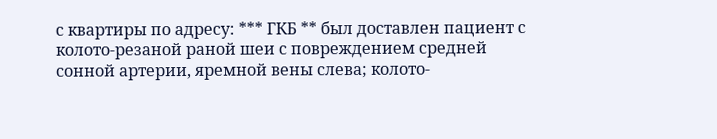с квартиры по адресу: *** ГКБ ** был доставлен пациент с колото-резаной раной шеи с повреждением средней сонной артерии, яремной вены слева; колото-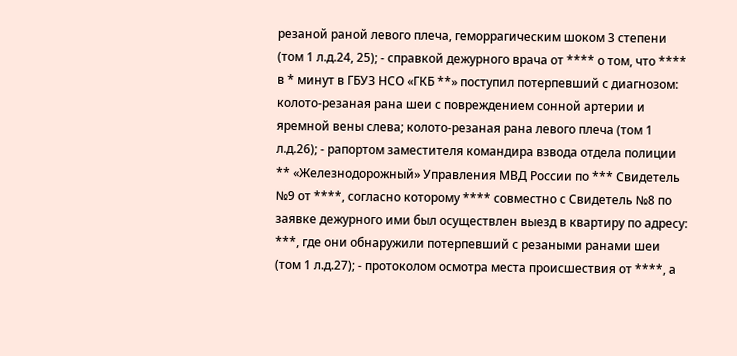резаной раной левого плеча, геморрагическим шоком 3 степени (том 1 л.д.24, 25); - справкой дежурного врача от **** о том, что **** в * минут в ГБУЗ НСО «ГКБ **» поступил потерпевший с диагнозом: колото-резаная рана шеи с повреждением сонной артерии и яремной вены слева; колото-резаная рана левого плеча (том 1 л.д.26); - рапортом заместителя командира взвода отдела полиции ** «Железнодорожный» Управления МВД России по *** Свидетель №9 от ****, согласно которому **** совместно с Свидетель №8 по заявке дежурного ими был осуществлен выезд в квартиру по адресу: ***, где они обнаружили потерпевший с резаными ранами шеи (том 1 л.д.27); - протоколом осмотра места происшествия от ****, а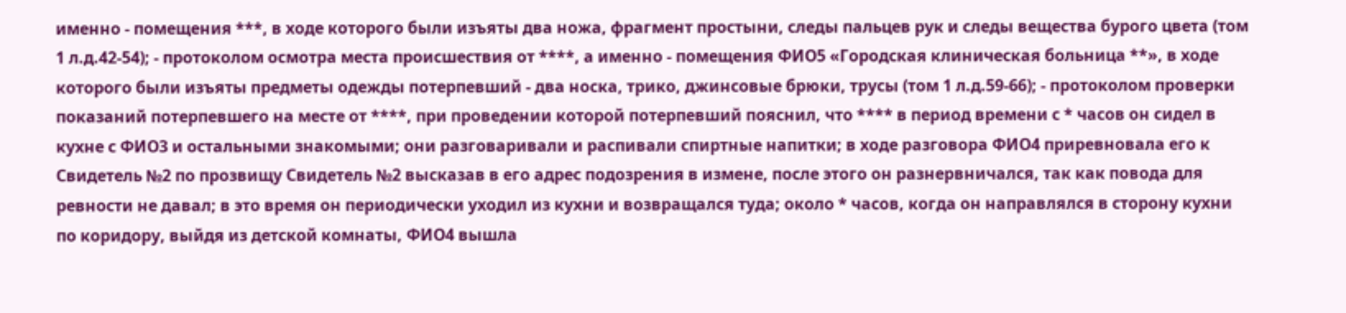именно - помещения ***, в ходе которого были изъяты два ножа, фрагмент простыни, следы пальцев рук и следы вещества бурого цвета (том 1 л.д.42-54); - протоколом осмотра места происшествия от ****, а именно - помещения ФИО5 «Городская клиническая больница **», в ходе которого были изъяты предметы одежды потерпевший - два носка, трико, джинсовые брюки, трусы (том 1 л.д.59-66); - протоколом проверки показаний потерпевшего на месте от ****, при проведении которой потерпевший пояснил, что **** в период времени с * часов он сидел в кухне с ФИО3 и остальными знакомыми; они разговаривали и распивали спиртные напитки; в ходе разговора ФИО4 приревновала его к Свидетель №2 по прозвищу Свидетель №2 высказав в его адрес подозрения в измене, после этого он разнервничался, так как повода для ревности не давал; в это время он периодически уходил из кухни и возвращался туда; около * часов, когда он направлялся в сторону кухни по коридору, выйдя из детской комнаты, ФИО4 вышла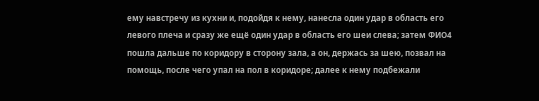ему навстречу из кухни и, подойдя к нему, нанесла один удар в область его левого плеча и сразу же ещё один удар в область его шеи слева; затем ФИО4 пошла дальше по коридору в сторону зала, а он, держась за шею, позвал на помощь, после чего упал на пол в коридоре; далее к нему подбежали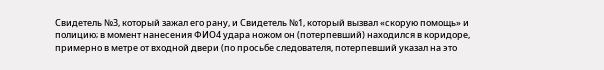Свидетель №3, который зажал его рану, и Свидетель №1, который вызвал «скорую помощь» и полицию; в момент нанесения ФИО4 удара ножом он (потерпевший) находился в коридоре, примерно в метре от входной двери (по просьбе следователя, потерпевший указал на это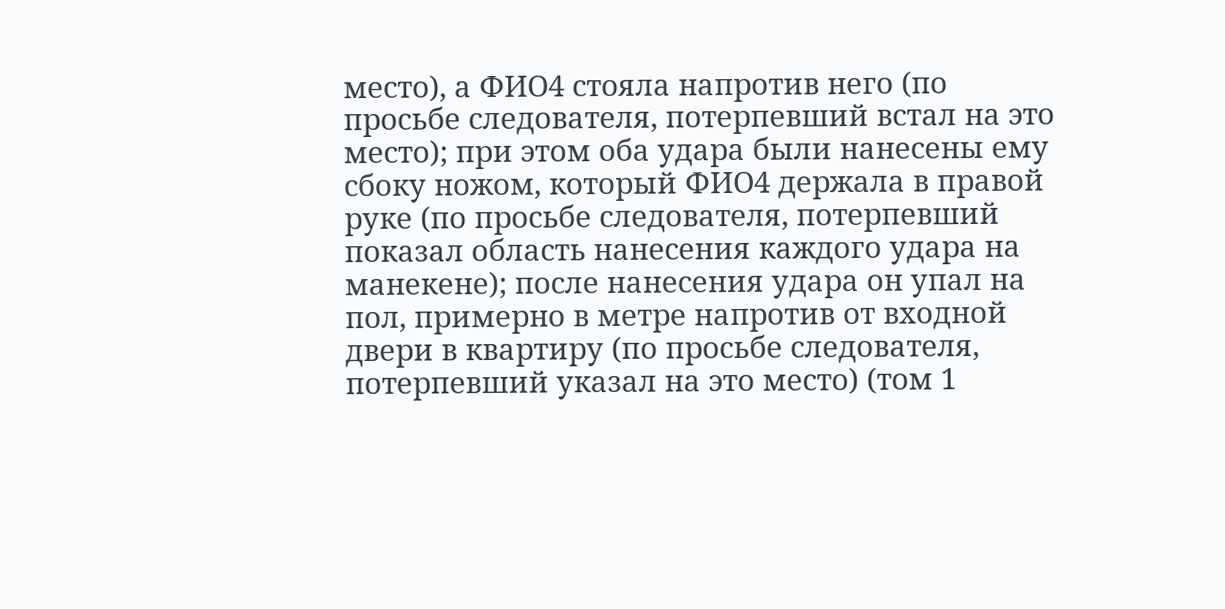место), а ФИО4 стояла напротив него (по просьбе следователя, потерпевший встал на это место); при этом оба удара были нанесены ему сбоку ножом, который ФИО4 держала в правой руке (по просьбе следователя, потерпевший показал область нанесения каждого удара на манекене); после нанесения удара он упал на пол, примерно в метре напротив от входной двери в квартиру (по просьбе следователя, потерпевший указал на это место) (том 1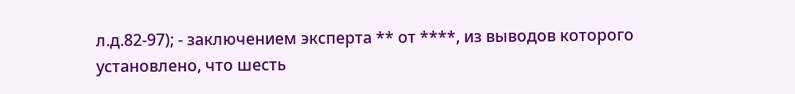л.д.82-97); - заключением эксперта ** от ****, из выводов которого установлено, что шесть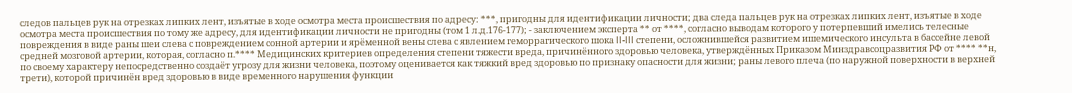следов пальцев рук на отрезках липких лент, изъятые в ходе осмотра места происшествия по адресу: ***, пригодны для идентификации личности; два следа пальцев рук на отрезках липких лент, изъятые в ходе осмотра места происшествия по тому же адресу, для идентификации личности не пригодны (том 1 л.д.176-177); - заключением эксперта ** от ****, согласно выводам которого у потерпевший имелись телесные повреждения в виде раны шеи слева с повреждением сонной артерии и ярёменной вены слева с явлением геморрагического шока II-III степени, осложнившейся развитием ишемического инсульта в бассейне левой средней мозговой артерии, которая, согласно п.**** Медицинских критериев определения степени тяжести вреда, причинённого здоровью человека, утверждённых Приказом Минздравсоцразвития РФ от **** **н, по своему характеру непосредственно создаёт угрозу для жизни человека, поэтому оценивается как тяжкий вред здоровью по признаку опасности для жизни; раны левого плеча (по наружной поверхности в верхней трети), которой причинён вред здоровью в виде временного нарушения функции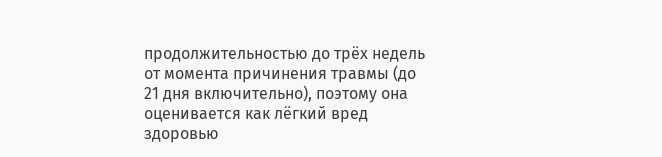продолжительностью до трёх недель от момента причинения травмы (до 21 дня включительно), поэтому она оценивается как лёгкий вред здоровью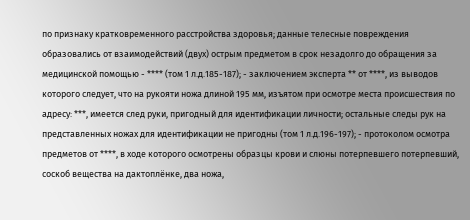по признаку кратковременного расстройства здоровья; данные телесные повреждения образовались от взаимодействий (двух) острым предметом в срок незадолго до обращения за медицинской помощью - **** (том 1 л.д.185-187); - заключением эксперта ** от ****, из выводов которого следует, что на рукояти ножа длиной 195 мм, изъятом при осмотре места происшествия по адресу: ***, имеется след руки, пригодный для идентификации личности; остальные следы рук на представленных ножах для идентификации не пригодны (том 1 л.д.196-197); - протоколом осмотра предметов от ****, в ходе которого осмотрены образцы крови и слюны потерпевшего потерпевший, соскоб вещества на дактоплёнке, два ножа,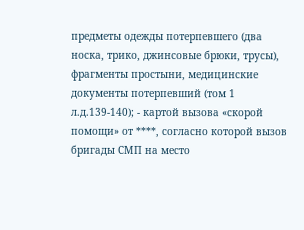предметы одежды потерпевшего (два носка, трико, джинсовые брюки, трусы), фрагменты простыни, медицинские документы потерпевший (том 1 л.д.139-140); - картой вызова «скорой помощи» от ****, согласно которой вызов бригады СМП на место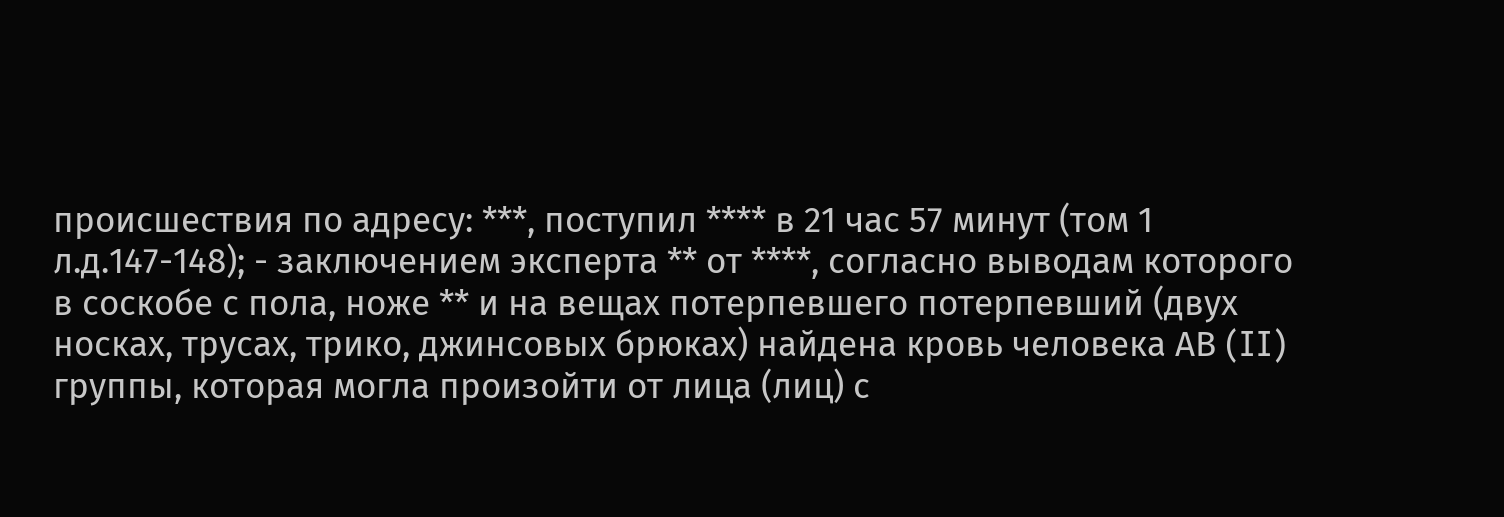происшествия по адресу: ***, поступил **** в 21 час 57 минут (том 1 л.д.147-148); - заключением эксперта ** от ****, согласно выводам которого в соскобе с пола, ноже ** и на вещах потерпевшего потерпевший (двух носках, трусах, трико, джинсовых брюках) найдена кровь человека АВ (II) группы, которая могла произойти от лица (лиц) с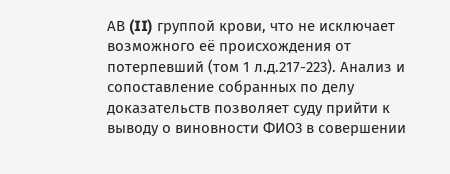АВ (II) группой крови, что не исключает возможного её происхождения от потерпевший (том 1 л.д.217-223). Анализ и сопоставление собранных по делу доказательств позволяет суду прийти к выводу о виновности ФИО3 в совершении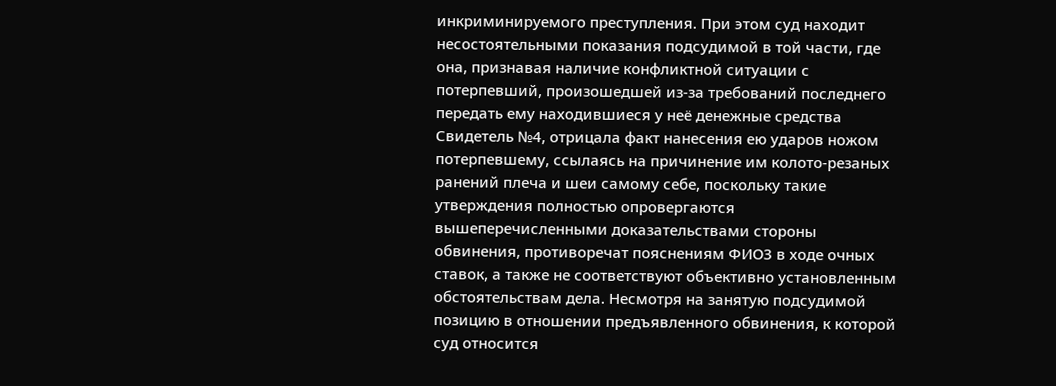инкриминируемого преступления. При этом суд находит несостоятельными показания подсудимой в той части, где она, признавая наличие конфликтной ситуации с потерпевший, произошедшей из-за требований последнего передать ему находившиеся у неё денежные средства Свидетель №4, отрицала факт нанесения ею ударов ножом потерпевшему, ссылаясь на причинение им колото-резаных ранений плеча и шеи самому себе, поскольку такие утверждения полностью опровергаются вышеперечисленными доказательствами стороны обвинения, противоречат пояснениям ФИО3 в ходе очных ставок, а также не соответствуют объективно установленным обстоятельствам дела. Несмотря на занятую подсудимой позицию в отношении предъявленного обвинения, к которой суд относится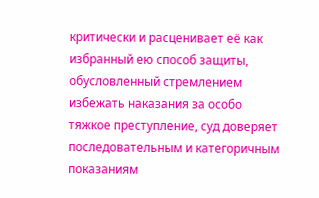критически и расценивает её как избранный ею способ защиты, обусловленный стремлением избежать наказания за особо тяжкое преступление, суд доверяет последовательным и категоричным показаниям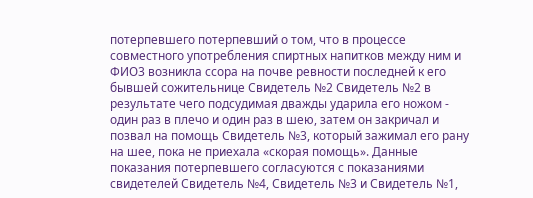потерпевшего потерпевший о том, что в процессе совместного употребления спиртных напитков между ним и ФИО3 возникла ссора на почве ревности последней к его бывшей сожительнице Свидетель №2 Свидетель №2 в результате чего подсудимая дважды ударила его ножом - один раз в плечо и один раз в шею, затем он закричал и позвал на помощь Свидетель №3, который зажимал его рану на шее, пока не приехала «скорая помощь». Данные показания потерпевшего согласуются с показаниями свидетелей Свидетель №4, Свидетель №3 и Свидетель №1,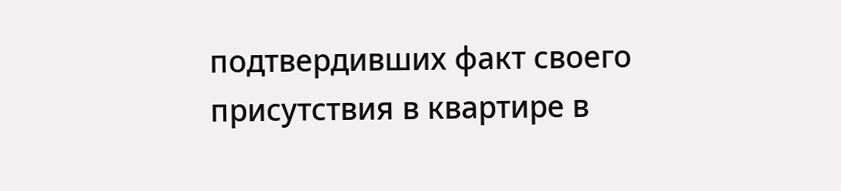подтвердивших факт своего присутствия в квартире в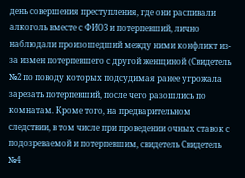день совершения преступления, где они распивали алкоголь вместе с ФИО3 и потерпевший, лично наблюдали произошедший между ними конфликт из-за измен потерпевшего с другой женщиной (Свидетель №2 по поводу которых подсудимая ранее угрожала зарезать потерпевший, после чего разошлись по комнатам. Кроме того, на предварительном следствии, в том числе при проведении очных ставок с подозреваемой и потерпевшим, свидетель Свидетель №4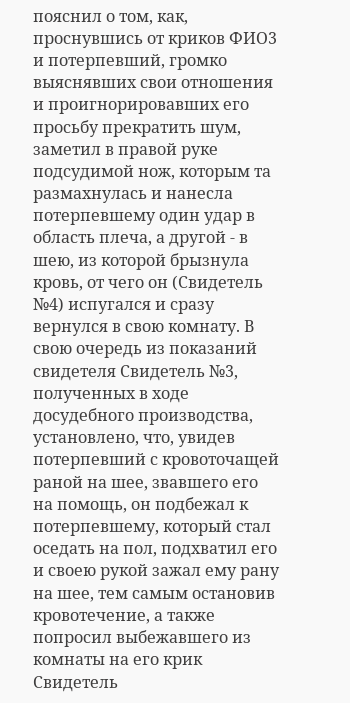пояснил о том, как, проснувшись от криков ФИО3 и потерпевший, громко выяснявших свои отношения и проигнорировавших его просьбу прекратить шум, заметил в правой руке подсудимой нож, которым та размахнулась и нанесла потерпевшему один удар в область плеча, а другой - в шею, из которой брызнула кровь, от чего он (Свидетель №4) испугался и сразу вернулся в свою комнату. В свою очередь из показаний свидетеля Свидетель №3, полученных в ходе досудебного производства, установлено, что, увидев потерпевший с кровоточащей раной на шее, звавшего его на помощь, он подбежал к потерпевшему, который стал оседать на пол, подхватил его и своею рукой зажал ему рану на шее, тем самым остановив кровотечение, а также попросил выбежавшего из комнаты на его крик Свидетель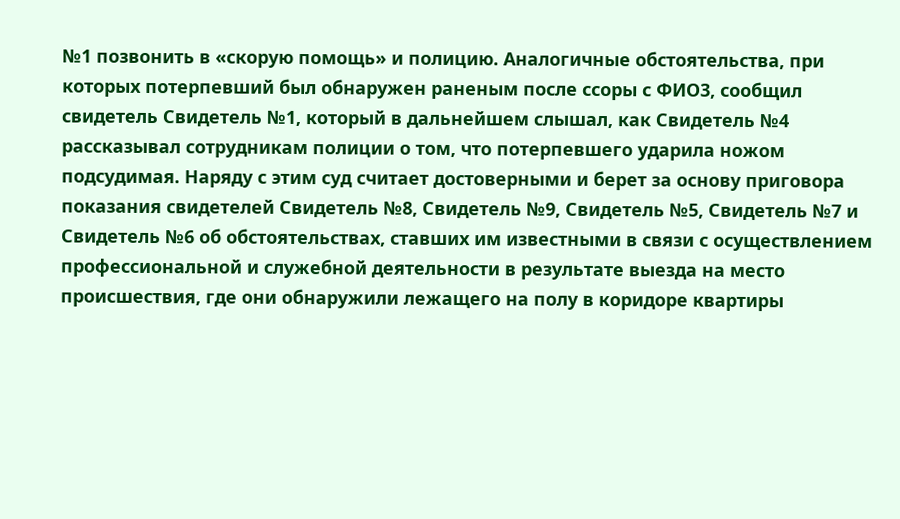№1 позвонить в «скорую помощь» и полицию. Аналогичные обстоятельства, при которых потерпевший был обнаружен раненым после ссоры с ФИО3, сообщил свидетель Свидетель №1, который в дальнейшем слышал, как Свидетель №4 рассказывал сотрудникам полиции о том, что потерпевшего ударила ножом подсудимая. Наряду с этим суд считает достоверными и берет за основу приговора показания свидетелей Свидетель №8, Свидетель №9, Свидетель №5, Свидетель №7 и Свидетель №6 об обстоятельствах, ставших им известными в связи с осуществлением профессиональной и служебной деятельности в результате выезда на место происшествия, где они обнаружили лежащего на полу в коридоре квартиры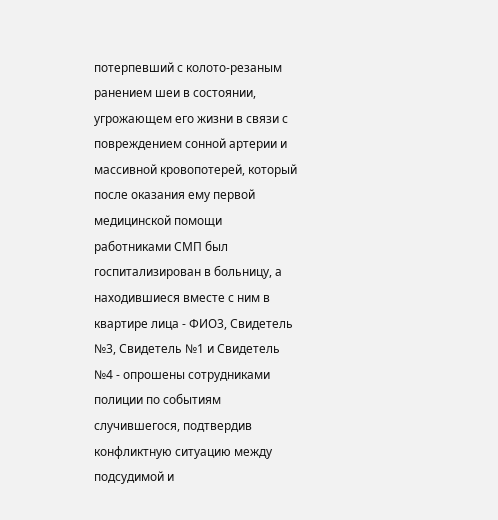потерпевший с колото-резаным ранением шеи в состоянии, угрожающем его жизни в связи с повреждением сонной артерии и массивной кровопотерей, который после оказания ему первой медицинской помощи работниками СМП был госпитализирован в больницу, а находившиеся вместе с ним в квартире лица - ФИО3, Свидетель №3, Свидетель №1 и Свидетель №4 - опрошены сотрудниками полиции по событиям случившегося, подтвердив конфликтную ситуацию между подсудимой и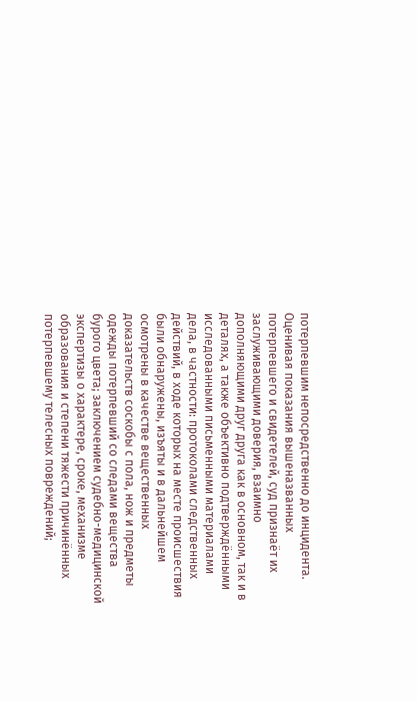потерпевшим непосредственно до инцидента. Оценивая показания вышеназванных потерпевшего и свидетелей, суд признаёт их заслуживающими доверия, взаимно дополняющими друг друга как в основном, так и в деталях, а также объективно подтверждёнными исследованными письменными материалами дела, в частности: протоколами следственных действий, в ходе которых на месте происшествия были обнаружены, изъяты и в дальнейшем осмотрены в качестве вещественных доказательств соскобы с пола, нож и предметы одежды потерпевший со следами вещества бурого цвета; заключением судебно-медицинской экспертизы о характере, сроке, механизме образования и степени тяжести причинённых потерпевшему телесных повреждений;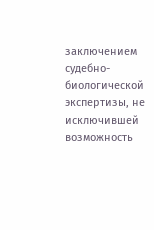заключением судебно-биологической экспертизы, не исключившей возможность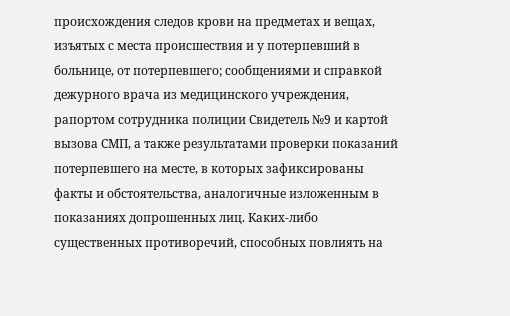происхождения следов крови на предметах и вещах, изъятых с места происшествия и у потерпевший в больнице, от потерпевшего; сообщениями и справкой дежурного врача из медицинского учреждения, рапортом сотрудника полиции Свидетель №9 и картой вызова СМП, а также результатами проверки показаний потерпевшего на месте, в которых зафиксированы факты и обстоятельства, аналогичные изложенным в показаниях допрошенных лиц. Каких-либо существенных противоречий, способных повлиять на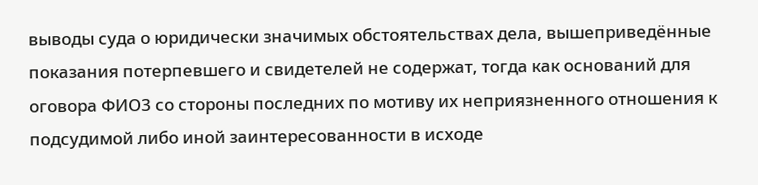выводы суда о юридически значимых обстоятельствах дела, вышеприведённые показания потерпевшего и свидетелей не содержат, тогда как оснований для оговора ФИО3 со стороны последних по мотиву их неприязненного отношения к подсудимой либо иной заинтересованности в исходе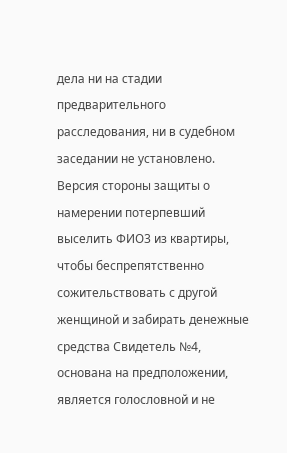дела ни на стадии предварительного расследования, ни в судебном заседании не установлено. Версия стороны защиты о намерении потерпевший выселить ФИО3 из квартиры, чтобы беспрепятственно сожительствовать с другой женщиной и забирать денежные средства Свидетель №4, основана на предположении, является голословной и не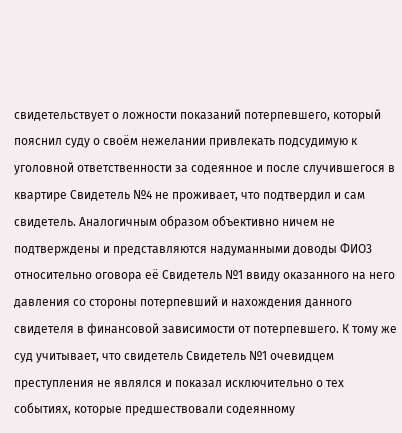свидетельствует о ложности показаний потерпевшего, который пояснил суду о своём нежелании привлекать подсудимую к уголовной ответственности за содеянное и после случившегося в квартире Свидетель №4 не проживает, что подтвердил и сам свидетель. Аналогичным образом объективно ничем не подтверждены и представляются надуманными доводы ФИО3 относительно оговора её Свидетель №1 ввиду оказанного на него давления со стороны потерпевший и нахождения данного свидетеля в финансовой зависимости от потерпевшего. К тому же суд учитывает, что свидетель Свидетель №1 очевидцем преступления не являлся и показал исключительно о тех событиях, которые предшествовали содеянному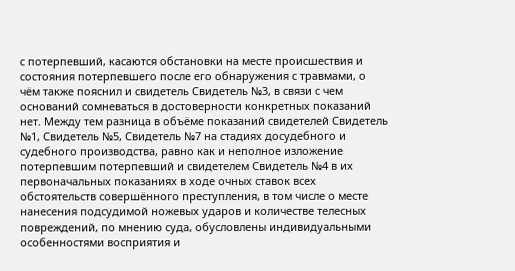с потерпевший, касаются обстановки на месте происшествия и состояния потерпевшего после его обнаружения с травмами, о чём также пояснил и свидетель Свидетель №3, в связи с чем оснований сомневаться в достоверности конкретных показаний нет. Между тем разница в объёме показаний свидетелей Свидетель №1, Свидетель №5, Свидетель №7 на стадиях досудебного и судебного производства, равно как и неполное изложение потерпевшим потерпевший и свидетелем Свидетель №4 в их первоначальных показаниях в ходе очных ставок всех обстоятельств совершённого преступления, в том числе о месте нанесения подсудимой ножевых ударов и количестве телесных повреждений, по мнению суда, обусловлены индивидуальными особенностями восприятия и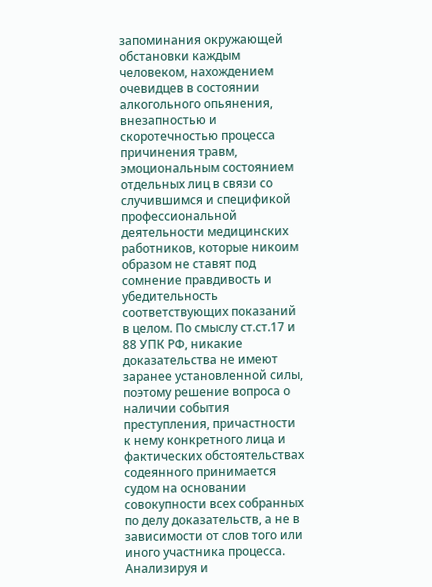запоминания окружающей обстановки каждым человеком, нахождением очевидцев в состоянии алкогольного опьянения, внезапностью и скоротечностью процесса причинения травм, эмоциональным состоянием отдельных лиц в связи со случившимся и спецификой профессиональной деятельности медицинских работников, которые никоим образом не ставят под сомнение правдивость и убедительность соответствующих показаний в целом. По смыслу ст.ст.17 и 88 УПК РФ, никакие доказательства не имеют заранее установленной силы, поэтому решение вопроса о наличии события преступления, причастности к нему конкретного лица и фактических обстоятельствах содеянного принимается судом на основании совокупности всех собранных по делу доказательств, а не в зависимости от слов того или иного участника процесса. Анализируя и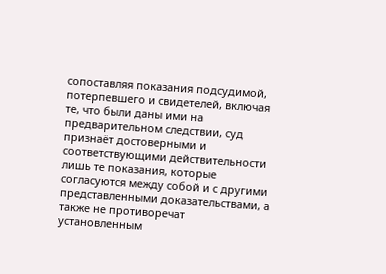сопоставляя показания подсудимой, потерпевшего и свидетелей, включая те, что были даны ими на предварительном следствии, суд признаёт достоверными и соответствующими действительности лишь те показания, которые согласуются между собой и с другими представленными доказательствами, а также не противоречат установленным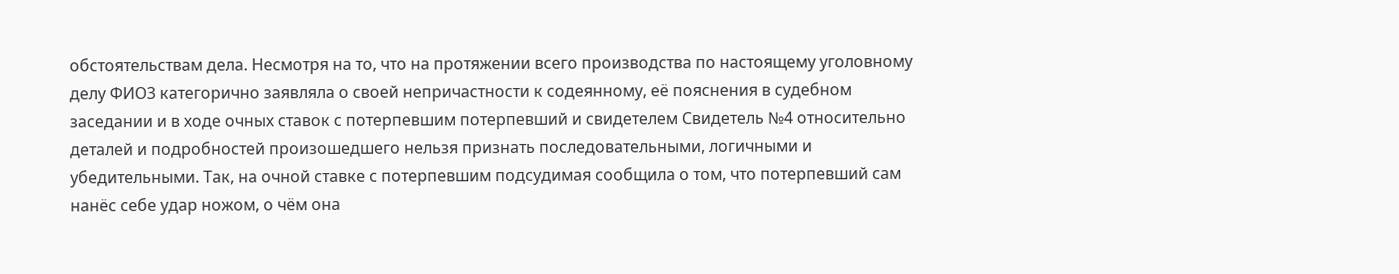обстоятельствам дела. Несмотря на то, что на протяжении всего производства по настоящему уголовному делу ФИО3 категорично заявляла о своей непричастности к содеянному, её пояснения в судебном заседании и в ходе очных ставок с потерпевшим потерпевший и свидетелем Свидетель №4 относительно деталей и подробностей произошедшего нельзя признать последовательными, логичными и убедительными. Так, на очной ставке с потерпевшим подсудимая сообщила о том, что потерпевший сам нанёс себе удар ножом, о чём она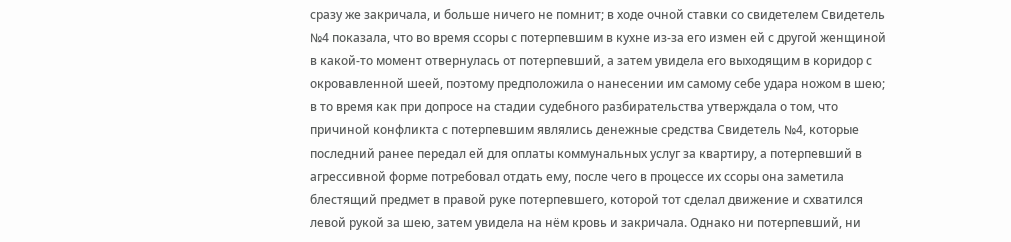сразу же закричала, и больше ничего не помнит; в ходе очной ставки со свидетелем Свидетель №4 показала, что во время ссоры с потерпевшим в кухне из-за его измен ей с другой женщиной в какой-то момент отвернулась от потерпевший, а затем увидела его выходящим в коридор с окровавленной шеей, поэтому предположила о нанесении им самому себе удара ножом в шею; в то время как при допросе на стадии судебного разбирательства утверждала о том, что причиной конфликта с потерпевшим являлись денежные средства Свидетель №4, которые последний ранее передал ей для оплаты коммунальных услуг за квартиру, а потерпевший в агрессивной форме потребовал отдать ему, после чего в процессе их ссоры она заметила блестящий предмет в правой руке потерпевшего, которой тот сделал движение и схватился левой рукой за шею, затем увидела на нём кровь и закричала. Однако ни потерпевший, ни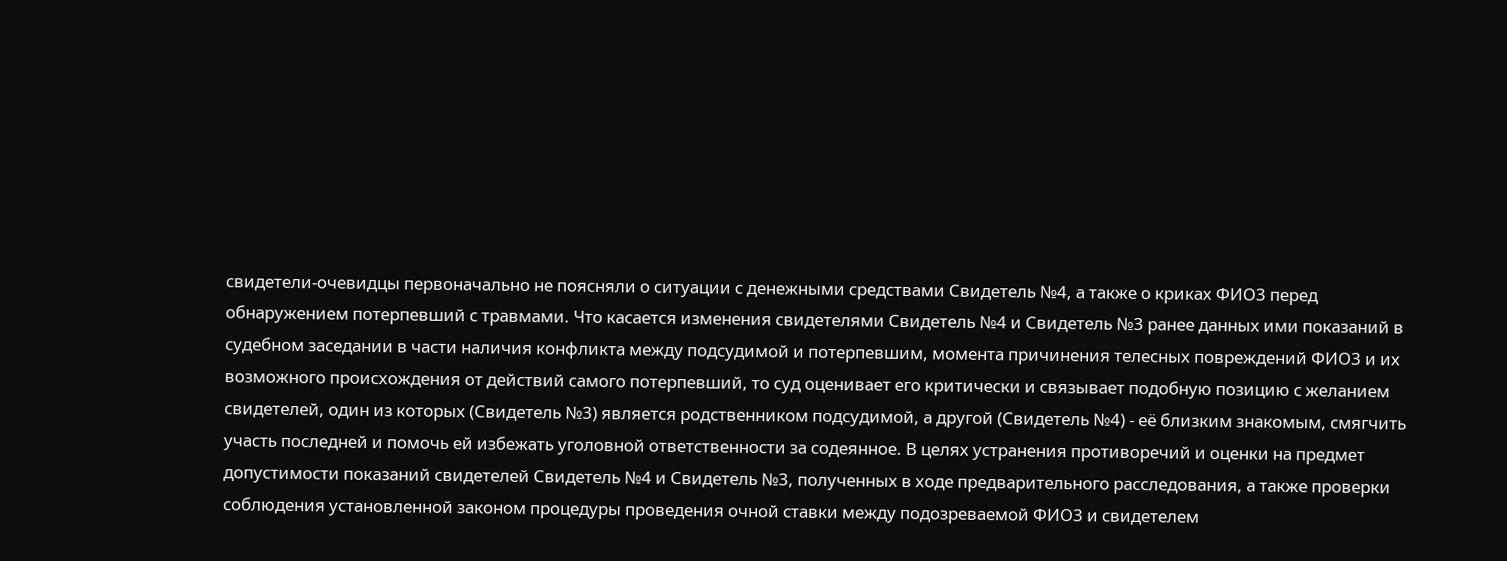свидетели-очевидцы первоначально не поясняли о ситуации с денежными средствами Свидетель №4, а также о криках ФИО3 перед обнаружением потерпевший с травмами. Что касается изменения свидетелями Свидетель №4 и Свидетель №3 ранее данных ими показаний в судебном заседании в части наличия конфликта между подсудимой и потерпевшим, момента причинения телесных повреждений ФИО3 и их возможного происхождения от действий самого потерпевший, то суд оценивает его критически и связывает подобную позицию с желанием свидетелей, один из которых (Свидетель №3) является родственником подсудимой, а другой (Свидетель №4) - её близким знакомым, смягчить участь последней и помочь ей избежать уголовной ответственности за содеянное. В целях устранения противоречий и оценки на предмет допустимости показаний свидетелей Свидетель №4 и Свидетель №3, полученных в ходе предварительного расследования, а также проверки соблюдения установленной законом процедуры проведения очной ставки между подозреваемой ФИО3 и свидетелем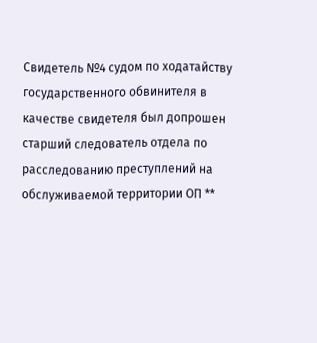Свидетель №4 судом по ходатайству государственного обвинителя в качестве свидетеля был допрошен старший следователь отдела по расследованию преступлений на обслуживаемой территории ОП **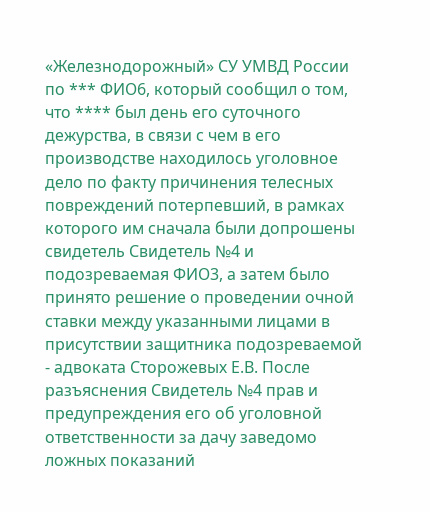«Железнодорожный» СУ УМВД России по *** ФИО6, который сообщил о том, что **** был день его суточного дежурства, в связи с чем в его производстве находилось уголовное дело по факту причинения телесных повреждений потерпевший, в рамках которого им сначала были допрошены свидетель Свидетель №4 и подозреваемая ФИО3, а затем было принято решение о проведении очной ставки между указанными лицами в присутствии защитника подозреваемой - адвоката Сторожевых Е.В. После разъяснения Свидетель №4 прав и предупреждения его об уголовной ответственности за дачу заведомо ложных показаний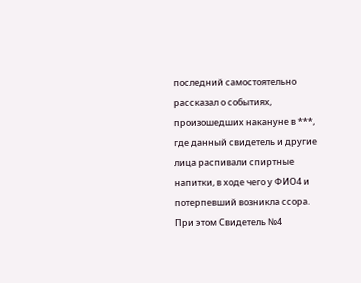последний самостоятельно рассказал о событиях, произошедших накануне в ***, где данный свидетель и другие лица распивали спиртные напитки, в ходе чего у ФИО4 и потерпевший возникла ссора. При этом Свидетель №4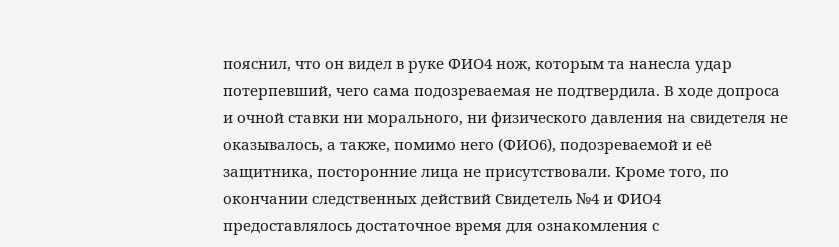пояснил, что он видел в руке ФИО4 нож, которым та нанесла удар потерпевший, чего сама подозреваемая не подтвердила. В ходе допроса и очной ставки ни морального, ни физического давления на свидетеля не оказывалось, а также, помимо него (ФИО6), подозреваемой и её защитника, посторонние лица не присутствовали. Кроме того, по окончании следственных действий Свидетель №4 и ФИО4 предоставлялось достаточное время для ознакомления с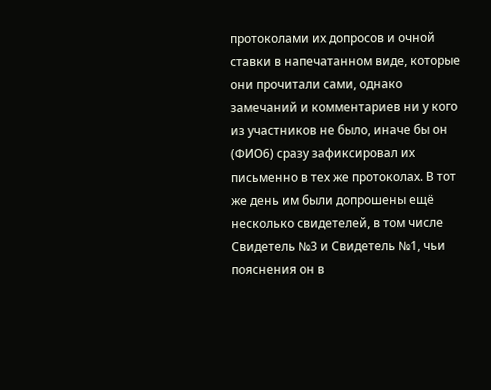протоколами их допросов и очной ставки в напечатанном виде, которые они прочитали сами, однако замечаний и комментариев ни у кого из участников не было, иначе бы он (ФИО6) сразу зафиксировал их письменно в тех же протоколах. В тот же день им были допрошены ещё несколько свидетелей, в том числе Свидетель №3 и Свидетель №1, чьи пояснения он в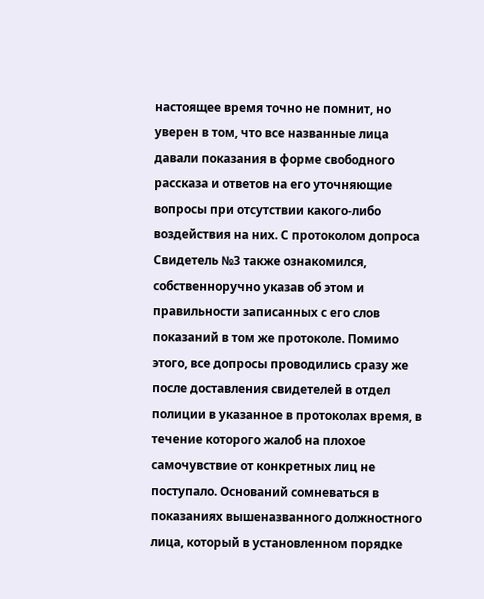настоящее время точно не помнит, но уверен в том, что все названные лица давали показания в форме свободного рассказа и ответов на его уточняющие вопросы при отсутствии какого-либо воздействия на них. С протоколом допроса Свидетель №3 также ознакомился, собственноручно указав об этом и правильности записанных с его слов показаний в том же протоколе. Помимо этого, все допросы проводились сразу же после доставления свидетелей в отдел полиции в указанное в протоколах время, в течение которого жалоб на плохое самочувствие от конкретных лиц не поступало. Оснований сомневаться в показаниях вышеназванного должностного лица, который в установленном порядке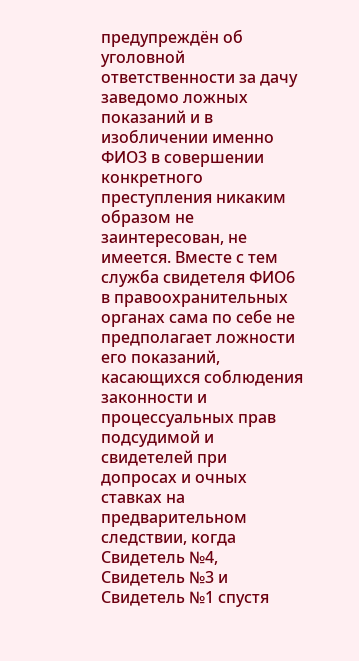предупреждён об уголовной ответственности за дачу заведомо ложных показаний и в изобличении именно ФИО3 в совершении конкретного преступления никаким образом не заинтересован, не имеется. Вместе с тем служба свидетеля ФИО6 в правоохранительных органах сама по себе не предполагает ложности его показаний, касающихся соблюдения законности и процессуальных прав подсудимой и свидетелей при допросах и очных ставках на предварительном следствии, когда Свидетель №4, Свидетель №3 и Свидетель №1 спустя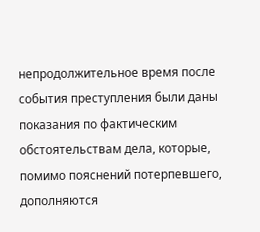непродолжительное время после события преступления были даны показания по фактическим обстоятельствам дела, которые, помимо пояснений потерпевшего, дополняются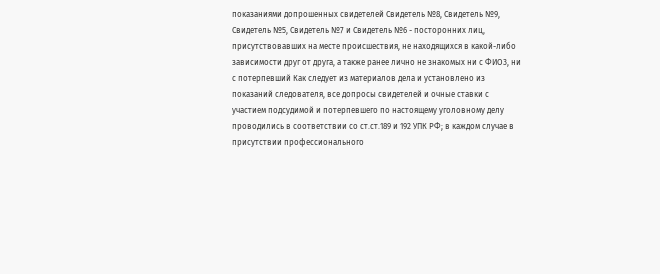показаниями допрошенных свидетелей Свидетель №8, Свидетель №9, Свидетель №5, Свидетель №7 и Свидетель №6 - посторонних лиц, присутствовавших на месте происшествия, не находящихся в какой-либо зависимости друг от друга, а также ранее лично не знакомых ни с ФИО3, ни с потерпевший Как следует из материалов дела и установлено из показаний следователя, все допросы свидетелей и очные ставки с участием подсудимой и потерпевшего по настоящему уголовному делу проводились в соответствии со ст.ст.189 и 192 УПК РФ; в каждом случае в присутствии профессионального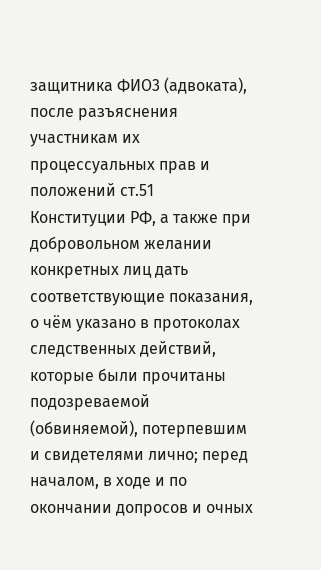защитника ФИО3 (адвоката), после разъяснения участникам их процессуальных прав и положений ст.51 Конституции РФ, а также при добровольном желании конкретных лиц дать соответствующие показания, о чём указано в протоколах следственных действий, которые были прочитаны подозреваемой (обвиняемой), потерпевшим и свидетелями лично; перед началом, в ходе и по окончании допросов и очных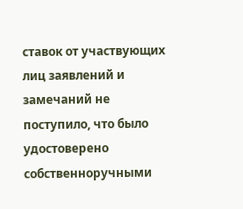ставок от участвующих лиц заявлений и замечаний не поступило, что было удостоверено собственноручными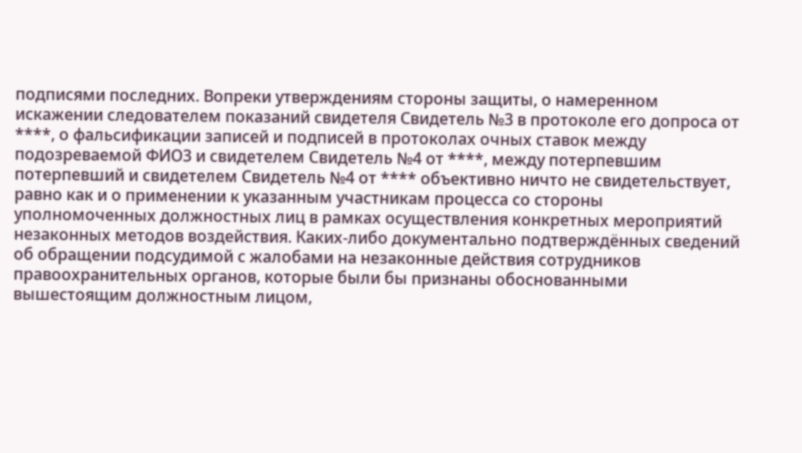подписями последних. Вопреки утверждениям стороны защиты, о намеренном искажении следователем показаний свидетеля Свидетель №3 в протоколе его допроса от ****, о фальсификации записей и подписей в протоколах очных ставок между подозреваемой ФИО3 и свидетелем Свидетель №4 от ****, между потерпевшим потерпевший и свидетелем Свидетель №4 от **** объективно ничто не свидетельствует, равно как и о применении к указанным участникам процесса со стороны уполномоченных должностных лиц в рамках осуществления конкретных мероприятий незаконных методов воздействия. Каких-либо документально подтверждённых сведений об обращении подсудимой с жалобами на незаконные действия сотрудников правоохранительных органов, которые были бы признаны обоснованными вышестоящим должностным лицом,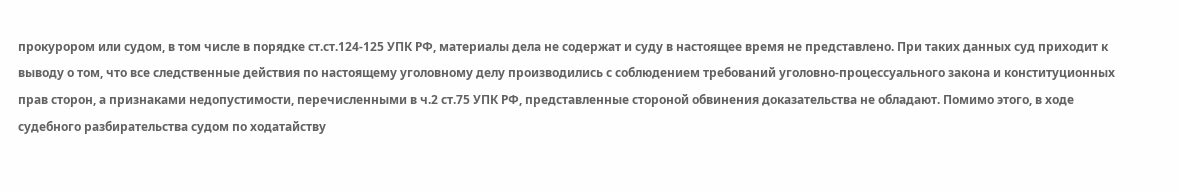прокурором или судом, в том числе в порядке ст.ст.124-125 УПК РФ, материалы дела не содержат и суду в настоящее время не представлено. При таких данных суд приходит к выводу о том, что все следственные действия по настоящему уголовному делу производились с соблюдением требований уголовно-процессуального закона и конституционных прав сторон, а признаками недопустимости, перечисленными в ч.2 ст.75 УПК РФ, представленные стороной обвинения доказательства не обладают. Помимо этого, в ходе судебного разбирательства судом по ходатайству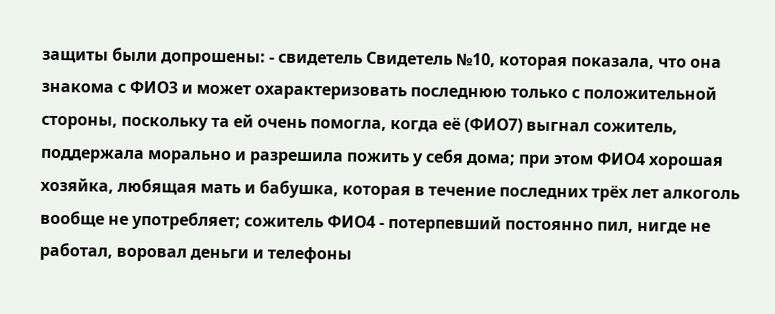защиты были допрошены: - свидетель Свидетель №10, которая показала, что она знакома с ФИО3 и может охарактеризовать последнюю только с положительной стороны, поскольку та ей очень помогла, когда её (ФИО7) выгнал сожитель, поддержала морально и разрешила пожить у себя дома; при этом ФИО4 хорошая хозяйка, любящая мать и бабушка, которая в течение последних трёх лет алкоголь вообще не употребляет; сожитель ФИО4 - потерпевший постоянно пил, нигде не работал, воровал деньги и телефоны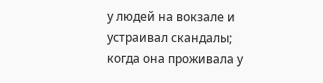у людей на вокзале и устраивал скандалы; когда она проживала у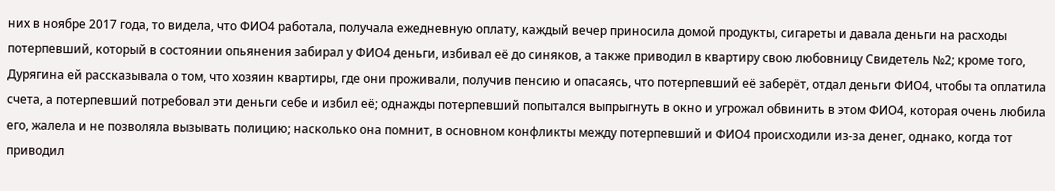них в ноябре 2017 года, то видела, что ФИО4 работала, получала ежедневную оплату, каждый вечер приносила домой продукты, сигареты и давала деньги на расходы потерпевший, который в состоянии опьянения забирал у ФИО4 деньги, избивал её до синяков, а также приводил в квартиру свою любовницу Свидетель №2; кроме того, Дурягина ей рассказывала о том, что хозяин квартиры, где они проживали, получив пенсию и опасаясь, что потерпевший её заберёт, отдал деньги ФИО4, чтобы та оплатила счета, а потерпевший потребовал эти деньги себе и избил её; однажды потерпевший попытался выпрыгнуть в окно и угрожал обвинить в этом ФИО4, которая очень любила его, жалела и не позволяла вызывать полицию; насколько она помнит, в основном конфликты между потерпевший и ФИО4 происходили из-за денег, однако, когда тот приводил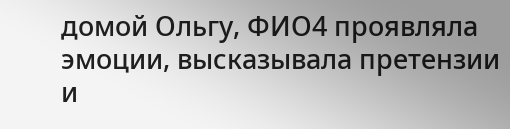домой Ольгу, ФИО4 проявляла эмоции, высказывала претензии и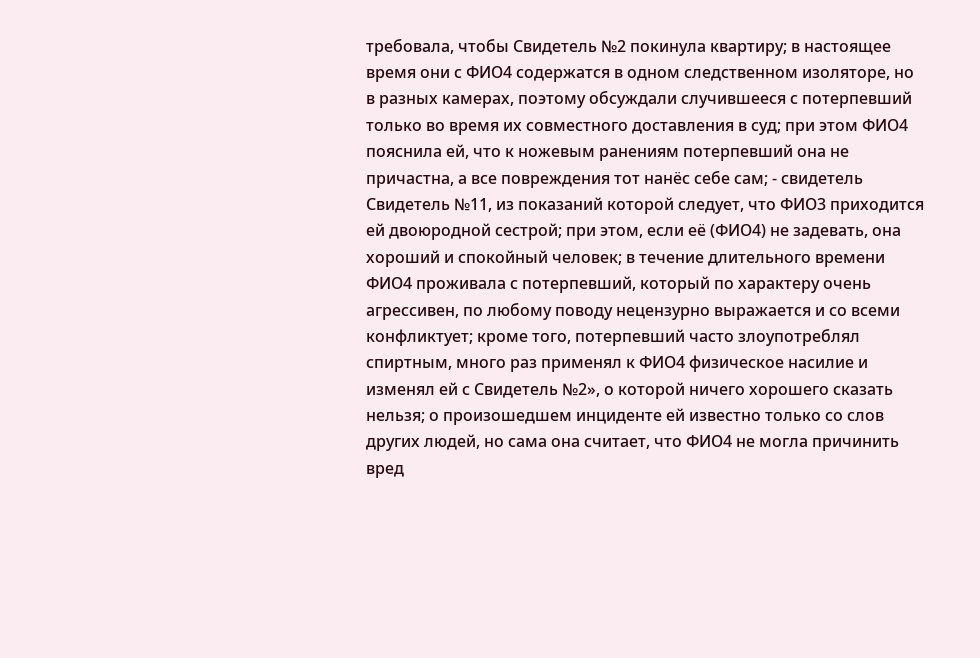требовала, чтобы Свидетель №2 покинула квартиру; в настоящее время они с ФИО4 содержатся в одном следственном изоляторе, но в разных камерах, поэтому обсуждали случившееся с потерпевший только во время их совместного доставления в суд; при этом ФИО4 пояснила ей, что к ножевым ранениям потерпевший она не причастна, а все повреждения тот нанёс себе сам; - свидетель Свидетель №11, из показаний которой следует, что ФИО3 приходится ей двоюродной сестрой; при этом, если её (ФИО4) не задевать, она хороший и спокойный человек; в течение длительного времени ФИО4 проживала с потерпевший, который по характеру очень агрессивен, по любому поводу нецензурно выражается и со всеми конфликтует; кроме того, потерпевший часто злоупотреблял спиртным, много раз применял к ФИО4 физическое насилие и изменял ей с Свидетель №2», о которой ничего хорошего сказать нельзя; о произошедшем инциденте ей известно только со слов других людей, но сама она считает, что ФИО4 не могла причинить вред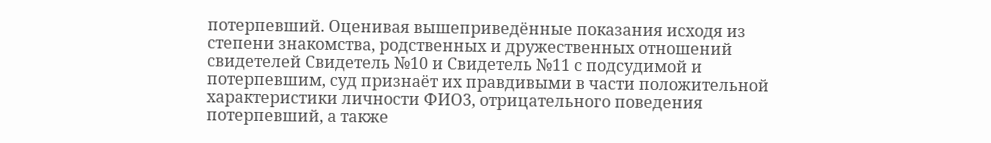потерпевший. Оценивая вышеприведённые показания исходя из степени знакомства, родственных и дружественных отношений свидетелей Свидетель №10 и Свидетель №11 с подсудимой и потерпевшим, суд признаёт их правдивыми в части положительной характеристики личности ФИО3, отрицательного поведения потерпевший, а также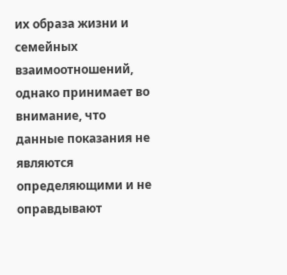их образа жизни и семейных взаимоотношений, однако принимает во внимание, что данные показания не являются определяющими и не оправдывают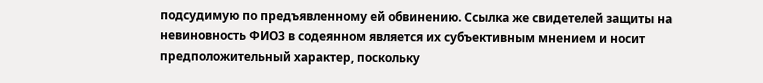подсудимую по предъявленному ей обвинению. Ссылка же свидетелей защиты на невиновность ФИО3 в содеянном является их субъективным мнением и носит предположительный характер, поскольку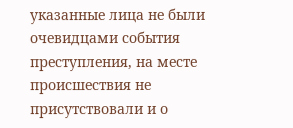указанные лица не были очевидцами события преступления, на месте происшествия не присутствовали и о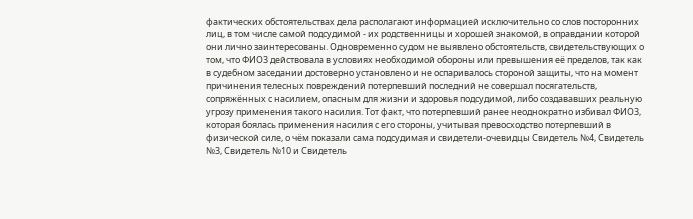фактических обстоятельствах дела располагают информацией исключительно со слов посторонних лиц, в том числе самой подсудимой - их родственницы и хорошей знакомой, в оправдании которой они лично заинтересованы. Одновременно судом не выявлено обстоятельств, свидетельствующих о том, что ФИО3 действовала в условиях необходимой обороны или превышения её пределов, так как в судебном заседании достоверно установлено и не оспаривалось стороной защиты, что на момент причинения телесных повреждений потерпевший последний не совершал посягательств, сопряжённых с насилием, опасным для жизни и здоровья подсудимой, либо создававших реальную угрозу применения такого насилия. Тот факт, что потерпевший ранее неоднократно избивал ФИО3, которая боялась применения насилия с его стороны, учитывая превосходство потерпевший в физической силе, о чём показали сама подсудимая и свидетели-очевидцы Свидетель №4, Свидетель №3, Свидетель №10 и Свидетель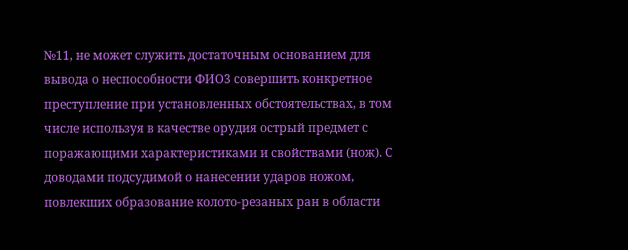№11, не может служить достаточным основанием для вывода о неспособности ФИО3 совершить конкретное преступление при установленных обстоятельствах, в том числе используя в качестве орудия острый предмет с поражающими характеристиками и свойствами (нож). С доводами подсудимой о нанесении ударов ножом, повлекших образование колото-резаных ран в области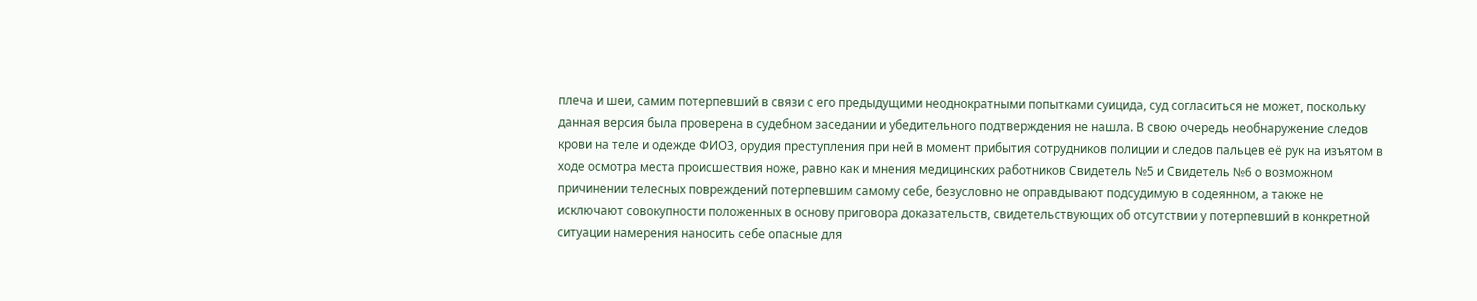плеча и шеи, самим потерпевший в связи с его предыдущими неоднократными попытками суицида, суд согласиться не может, поскольку данная версия была проверена в судебном заседании и убедительного подтверждения не нашла. В свою очередь необнаружение следов крови на теле и одежде ФИО3, орудия преступления при ней в момент прибытия сотрудников полиции и следов пальцев её рук на изъятом в ходе осмотра места происшествия ноже, равно как и мнения медицинских работников Свидетель №5 и Свидетель №6 о возможном причинении телесных повреждений потерпевшим самому себе, безусловно не оправдывают подсудимую в содеянном, а также не исключают совокупности положенных в основу приговора доказательств, свидетельствующих об отсутствии у потерпевший в конкретной ситуации намерения наносить себе опасные для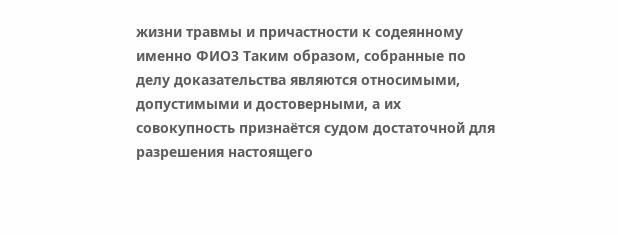жизни травмы и причастности к содеянному именно ФИО3 Таким образом, собранные по делу доказательства являются относимыми, допустимыми и достоверными, а их совокупность признаётся судом достаточной для разрешения настоящего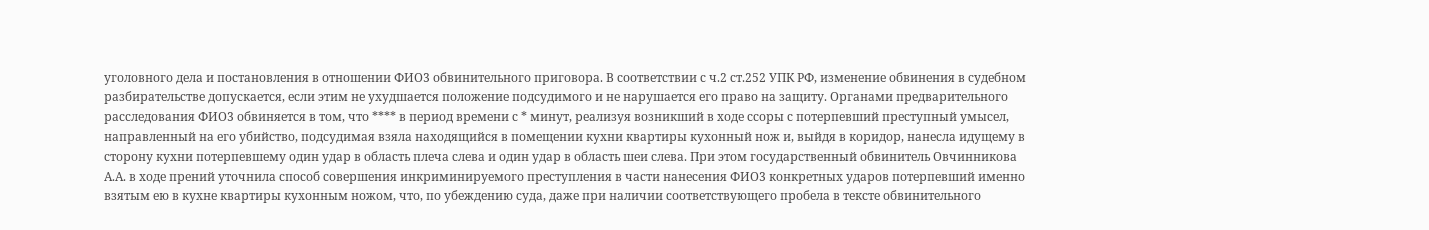уголовного дела и постановления в отношении ФИО3 обвинительного приговора. В соответствии с ч.2 ст.252 УПК РФ, изменение обвинения в судебном разбирательстве допускается, если этим не ухудшается положение подсудимого и не нарушается его право на защиту. Органами предварительного расследования ФИО3 обвиняется в том, что **** в период времени с * минут, реализуя возникший в ходе ссоры с потерпевший преступный умысел, направленный на его убийство, подсудимая взяла находящийся в помещении кухни квартиры кухонный нож и, выйдя в коридор, нанесла идущему в сторону кухни потерпевшему один удар в область плеча слева и один удар в область шеи слева. При этом государственный обвинитель Овчинникова А.А. в ходе прений уточнила способ совершения инкриминируемого преступления в части нанесения ФИО3 конкретных ударов потерпевший именно взятым ею в кухне квартиры кухонным ножом, что, по убеждению суда, даже при наличии соответствующего пробела в тексте обвинительного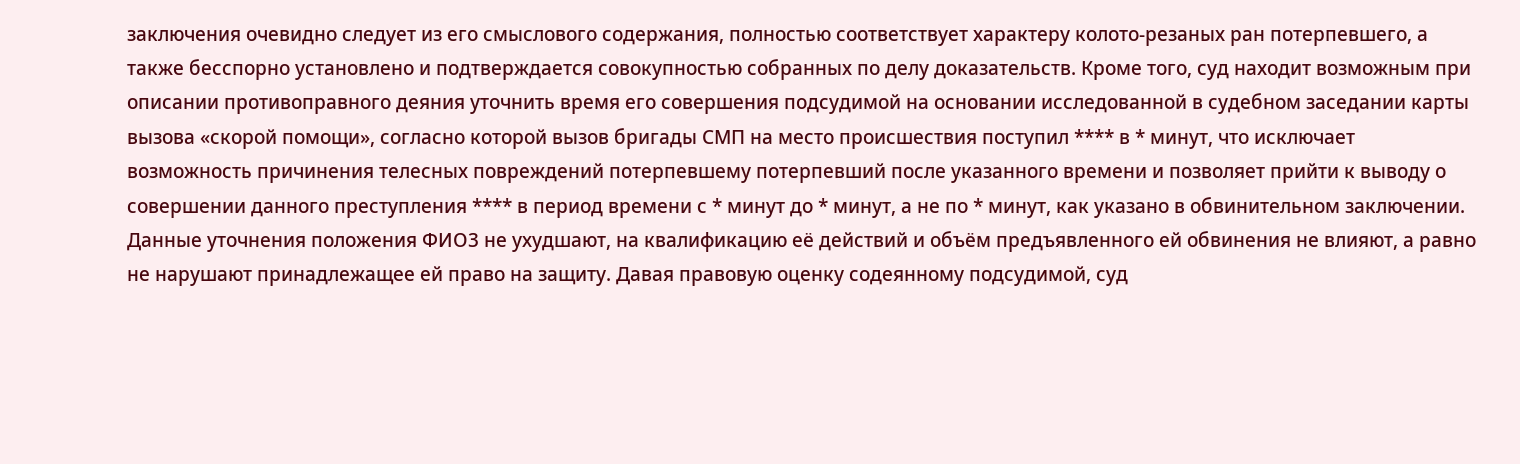заключения очевидно следует из его смыслового содержания, полностью соответствует характеру колото-резаных ран потерпевшего, а также бесспорно установлено и подтверждается совокупностью собранных по делу доказательств. Кроме того, суд находит возможным при описании противоправного деяния уточнить время его совершения подсудимой на основании исследованной в судебном заседании карты вызова «скорой помощи», согласно которой вызов бригады СМП на место происшествия поступил **** в * минут, что исключает возможность причинения телесных повреждений потерпевшему потерпевший после указанного времени и позволяет прийти к выводу о совершении данного преступления **** в период времени с * минут до * минут, а не по * минут, как указано в обвинительном заключении. Данные уточнения положения ФИО3 не ухудшают, на квалификацию её действий и объём предъявленного ей обвинения не влияют, а равно не нарушают принадлежащее ей право на защиту. Давая правовую оценку содеянному подсудимой, суд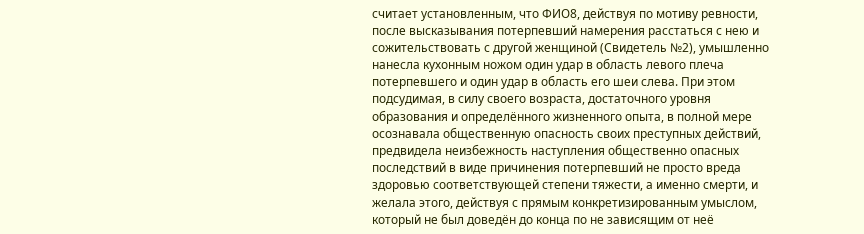считает установленным, что ФИО8, действуя по мотиву ревности, после высказывания потерпевший намерения расстаться с нею и сожительствовать с другой женщиной (Свидетель №2), умышленно нанесла кухонным ножом один удар в область левого плеча потерпевшего и один удар в область его шеи слева. При этом подсудимая, в силу своего возраста, достаточного уровня образования и определённого жизненного опыта, в полной мере осознавала общественную опасность своих преступных действий, предвидела неизбежность наступления общественно опасных последствий в виде причинения потерпевший не просто вреда здоровью соответствующей степени тяжести, а именно смерти, и желала этого, действуя с прямым конкретизированным умыслом, который не был доведён до конца по не зависящим от неё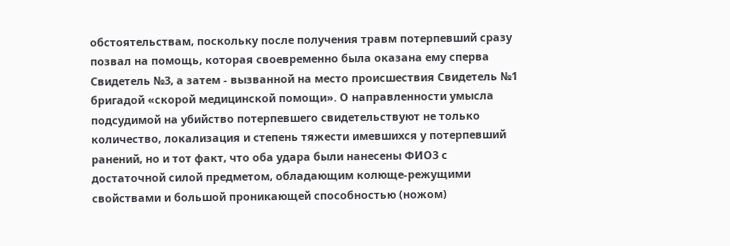обстоятельствам, поскольку после получения травм потерпевший сразу позвал на помощь, которая своевременно была оказана ему сперва Свидетель №3, а затем - вызванной на место происшествия Свидетель №1 бригадой «скорой медицинской помощи». О направленности умысла подсудимой на убийство потерпевшего свидетельствуют не только количество, локализация и степень тяжести имевшихся у потерпевший ранений, но и тот факт, что оба удара были нанесены ФИО3 с достаточной силой предметом, обладающим колюще-режущими свойствами и большой проникающей способностью (ножом)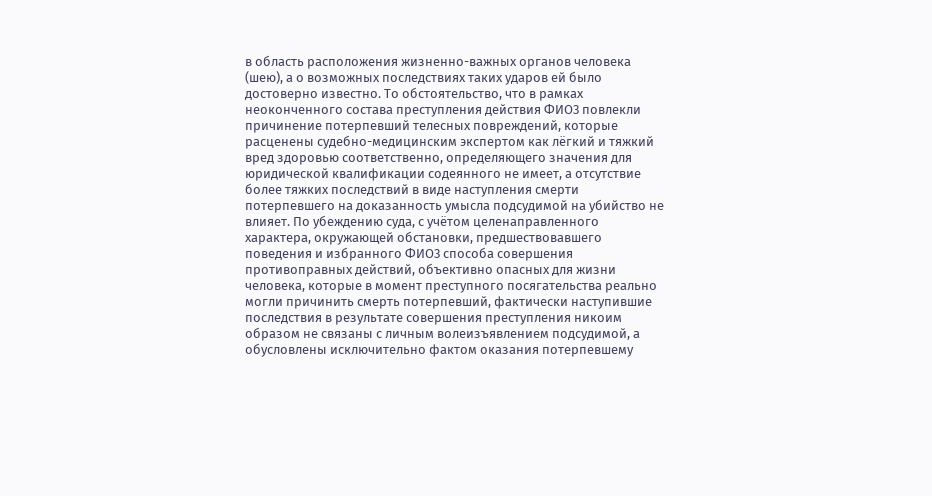в область расположения жизненно-важных органов человека (шею), а о возможных последствиях таких ударов ей было достоверно известно. То обстоятельство, что в рамках неоконченного состава преступления действия ФИО3 повлекли причинение потерпевший телесных повреждений, которые расценены судебно-медицинским экспертом как лёгкий и тяжкий вред здоровью соответственно, определяющего значения для юридической квалификации содеянного не имеет, а отсутствие более тяжких последствий в виде наступления смерти потерпевшего на доказанность умысла подсудимой на убийство не влияет. По убеждению суда, с учётом целенаправленного характера, окружающей обстановки, предшествовавшего поведения и избранного ФИО3 способа совершения противоправных действий, объективно опасных для жизни человека, которые в момент преступного посягательства реально могли причинить смерть потерпевший, фактически наступившие последствия в результате совершения преступления никоим образом не связаны с личным волеизъявлением подсудимой, а обусловлены исключительно фактом оказания потерпевшему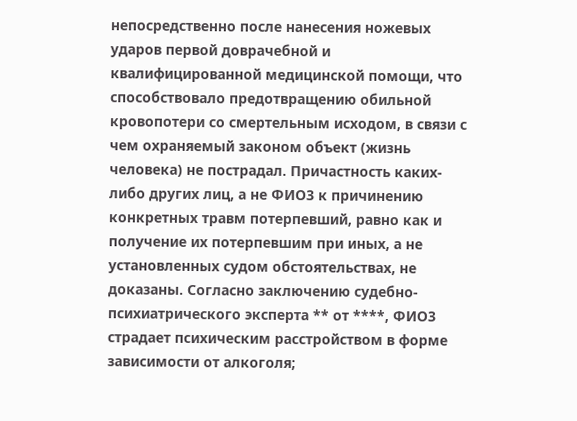непосредственно после нанесения ножевых ударов первой доврачебной и квалифицированной медицинской помощи, что способствовало предотвращению обильной кровопотери со смертельным исходом, в связи с чем охраняемый законом объект (жизнь человека) не пострадал. Причастность каких-либо других лиц, а не ФИО3 к причинению конкретных травм потерпевший, равно как и получение их потерпевшим при иных, а не установленных судом обстоятельствах, не доказаны. Согласно заключению судебно-психиатрического эксперта ** от ****, ФИО3 страдает психическим расстройством в форме зависимости от алкоголя;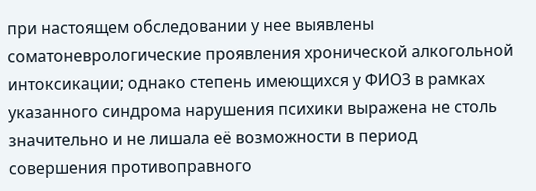при настоящем обследовании у нее выявлены соматоневрологические проявления хронической алкогольной интоксикации; однако степень имеющихся у ФИО3 в рамках указанного синдрома нарушения психики выражена не столь значительно и не лишала её возможности в период совершения противоправного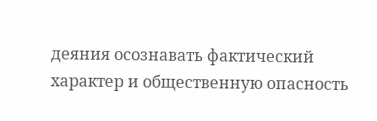деяния осознавать фактический характер и общественную опасность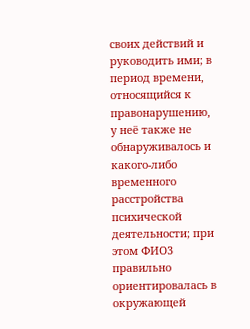своих действий и руководить ими; в период времени, относящийся к правонарушению, у неё также не обнаруживалось и какого-либо временного расстройства психической деятельности; при этом ФИО3 правильно ориентировалась в окружающей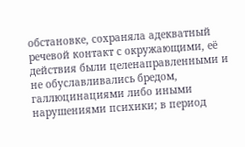обстановке, сохраняла адекватный речевой контакт с окружающими, её действия были целенаправленными и не обуславливались бредом, галлюцинациями либо иными нарушениями психики; в период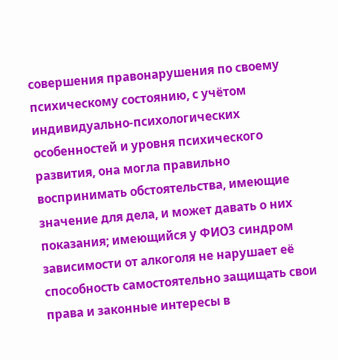совершения правонарушения по своему психическому состоянию, с учётом индивидуально-психологических особенностей и уровня психического развития, она могла правильно воспринимать обстоятельства, имеющие значение для дела, и может давать о них показания; имеющийся у ФИО3 синдром зависимости от алкоголя не нарушает её способность самостоятельно защищать свои права и законные интересы в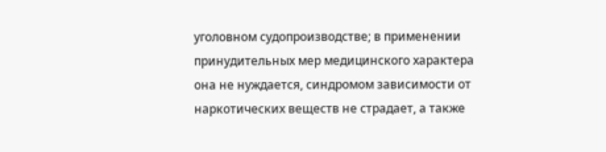уголовном судопроизводстве; в применении принудительных мер медицинского характера она не нуждается, синдромом зависимости от наркотических веществ не страдает, а также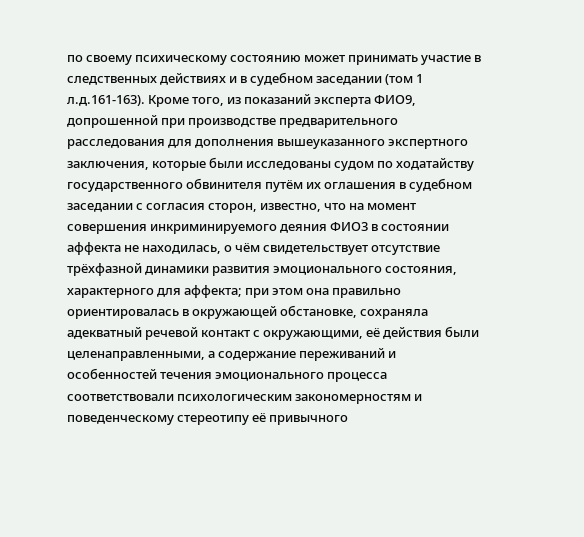по своему психическому состоянию может принимать участие в следственных действиях и в судебном заседании (том 1 л.д.161-163). Кроме того, из показаний эксперта ФИО9, допрошенной при производстве предварительного расследования для дополнения вышеуказанного экспертного заключения, которые были исследованы судом по ходатайству государственного обвинителя путём их оглашения в судебном заседании с согласия сторон, известно, что на момент совершения инкриминируемого деяния ФИО3 в состоянии аффекта не находилась, о чём свидетельствует отсутствие трёхфазной динамики развития эмоционального состояния, характерного для аффекта; при этом она правильно ориентировалась в окружающей обстановке, сохраняла адекватный речевой контакт с окружающими, её действия были целенаправленными, а содержание переживаний и особенностей течения эмоционального процесса соответствовали психологическим закономерностям и поведенческому стереотипу её привычного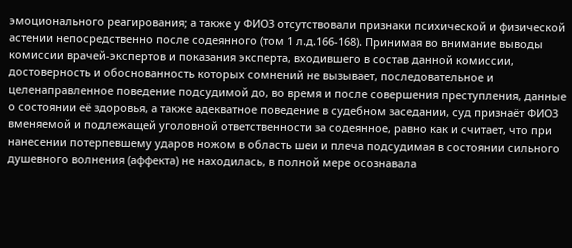эмоционального реагирования; а также у ФИО3 отсутствовали признаки психической и физической астении непосредственно после содеянного (том 1 л.д.166-168). Принимая во внимание выводы комиссии врачей-экспертов и показания эксперта, входившего в состав данной комиссии, достоверность и обоснованность которых сомнений не вызывает, последовательное и целенаправленное поведение подсудимой до, во время и после совершения преступления, данные о состоянии её здоровья, а также адекватное поведение в судебном заседании, суд признаёт ФИО3 вменяемой и подлежащей уголовной ответственности за содеянное, равно как и считает, что при нанесении потерпевшему ударов ножом в область шеи и плеча подсудимая в состоянии сильного душевного волнения (аффекта) не находилась, в полной мере осознавала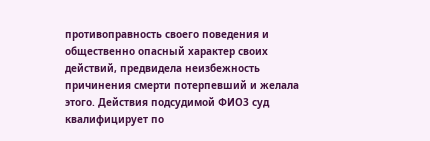противоправность своего поведения и общественно опасный характер своих действий, предвидела неизбежность причинения смерти потерпевший и желала этого. Действия подсудимой ФИО3 суд квалифицирует по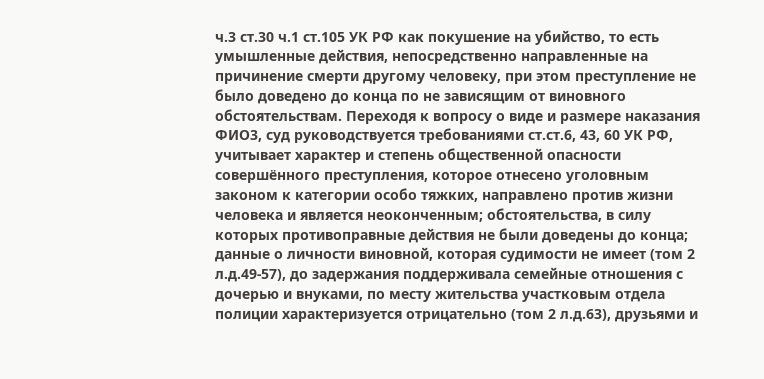ч.3 ст.30 ч.1 ст.105 УК РФ как покушение на убийство, то есть умышленные действия, непосредственно направленные на причинение смерти другому человеку, при этом преступление не было доведено до конца по не зависящим от виновного обстоятельствам. Переходя к вопросу о виде и размере наказания ФИО3, суд руководствуется требованиями ст.ст.6, 43, 60 УК РФ, учитывает характер и степень общественной опасности совершённого преступления, которое отнесено уголовным законом к категории особо тяжких, направлено против жизни человека и является неоконченным; обстоятельства, в силу которых противоправные действия не были доведены до конца; данные о личности виновной, которая судимости не имеет (том 2 л.д.49-57), до задержания поддерживала семейные отношения с дочерью и внуками, по месту жительства участковым отдела полиции характеризуется отрицательно (том 2 л.д.63), друзьями и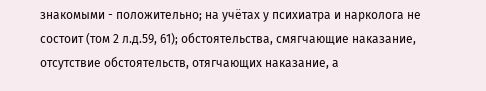знакомыми - положительно; на учётах у психиатра и нарколога не состоит (том 2 л.д.59, 61); обстоятельства, смягчающие наказание, отсутствие обстоятельств, отягчающих наказание, а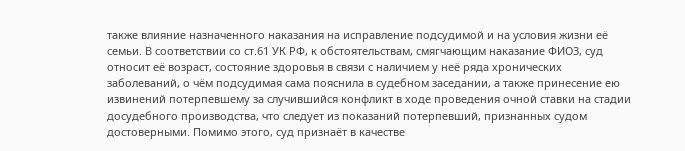также влияние назначенного наказания на исправление подсудимой и на условия жизни её семьи. В соответствии со ст.61 УК РФ, к обстоятельствам, смягчающим наказание ФИО3, суд относит её возраст, состояние здоровья в связи с наличием у неё ряда хронических заболеваний, о чём подсудимая сама пояснила в судебном заседании, а также принесение ею извинений потерпевшему за случившийся конфликт в ходе проведения очной ставки на стадии досудебного производства, что следует из показаний потерпевший, признанных судом достоверными. Помимо этого, суд признаёт в качестве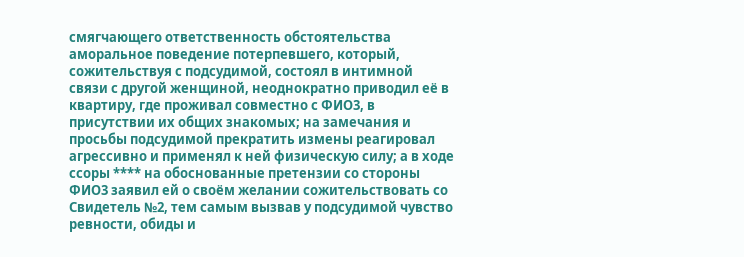смягчающего ответственность обстоятельства аморальное поведение потерпевшего, который, сожительствуя с подсудимой, состоял в интимной связи с другой женщиной, неоднократно приводил её в квартиру, где проживал совместно с ФИО3, в присутствии их общих знакомых; на замечания и просьбы подсудимой прекратить измены реагировал агрессивно и применял к ней физическую силу; а в ходе ссоры **** на обоснованные претензии со стороны ФИО3 заявил ей о своём желании сожительствовать со Свидетель №2, тем самым вызвав у подсудимой чувство ревности, обиды и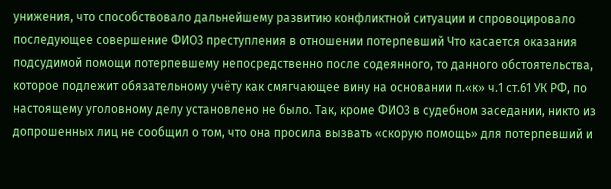унижения, что способствовало дальнейшему развитию конфликтной ситуации и спровоцировало последующее совершение ФИО3 преступления в отношении потерпевший Что касается оказания подсудимой помощи потерпевшему непосредственно после содеянного, то данного обстоятельства, которое подлежит обязательному учёту как смягчающее вину на основании п.«к» ч.1 ст.61 УК РФ, по настоящему уголовному делу установлено не было. Так, кроме ФИО3 в судебном заседании, никто из допрошенных лиц не сообщил о том, что она просила вызвать «скорую помощь» для потерпевший и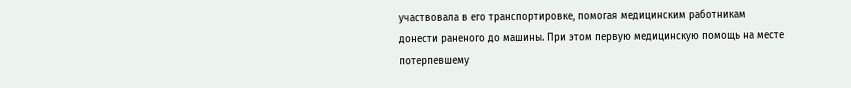участвовала в его транспортировке, помогая медицинским работникам донести раненого до машины. При этом первую медицинскую помощь на месте потерпевшему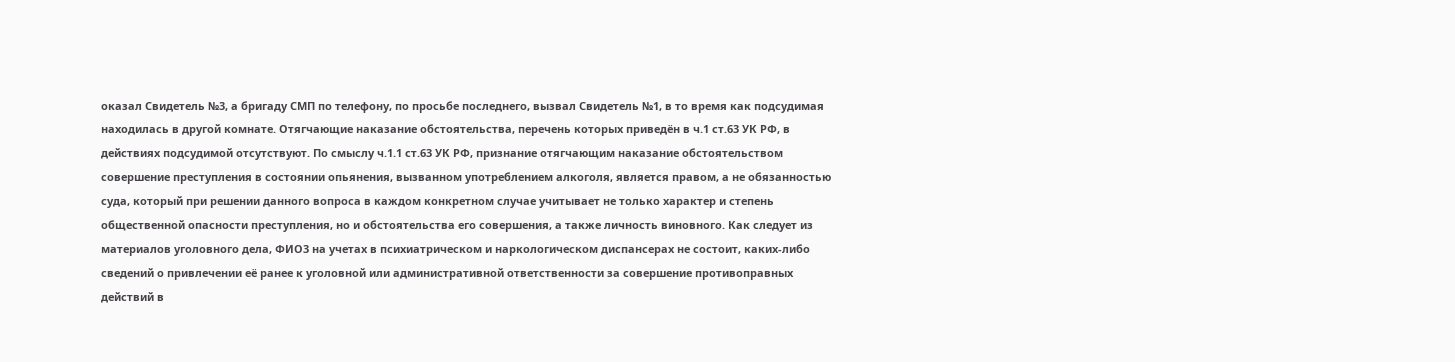оказал Свидетель №3, а бригаду СМП по телефону, по просьбе последнего, вызвал Свидетель №1, в то время как подсудимая находилась в другой комнате. Отягчающие наказание обстоятельства, перечень которых приведён в ч.1 ст.63 УК РФ, в действиях подсудимой отсутствуют. По смыслу ч.1.1 ст.63 УК РФ, признание отягчающим наказание обстоятельством совершение преступления в состоянии опьянения, вызванном употреблением алкоголя, является правом, а не обязанностью суда, который при решении данного вопроса в каждом конкретном случае учитывает не только характер и степень общественной опасности преступления, но и обстоятельства его совершения, а также личность виновного. Как следует из материалов уголовного дела, ФИО3 на учетах в психиатрическом и наркологическом диспансерах не состоит, каких-либо сведений о привлечении её ранее к уголовной или административной ответственности за совершение противоправных действий в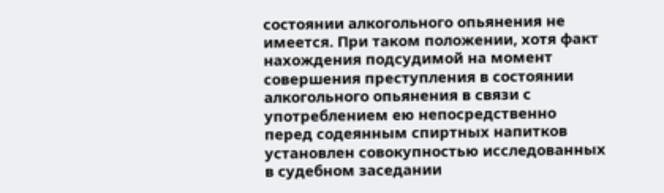состоянии алкогольного опьянения не имеется. При таком положении, хотя факт нахождения подсудимой на момент совершения преступления в состоянии алкогольного опьянения в связи с употреблением ею непосредственно перед содеянным спиртных напитков установлен совокупностью исследованных в судебном заседании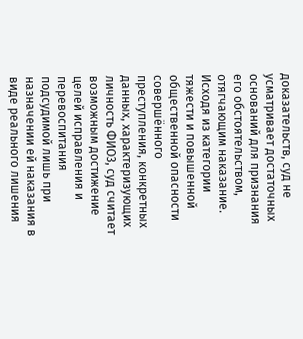доказательств, суд не усматривает достаточных оснований для признания его обстоятельством, отягчающим наказание. Исходя из категории тяжести и повышенной общественной опасности совершённого преступления, конкретных данных, характеризующих личность ФИО3, суд считает возможным достижение целей исправления и перевоспитания подсудимой лишь при назначении ей наказания в виде реального лишения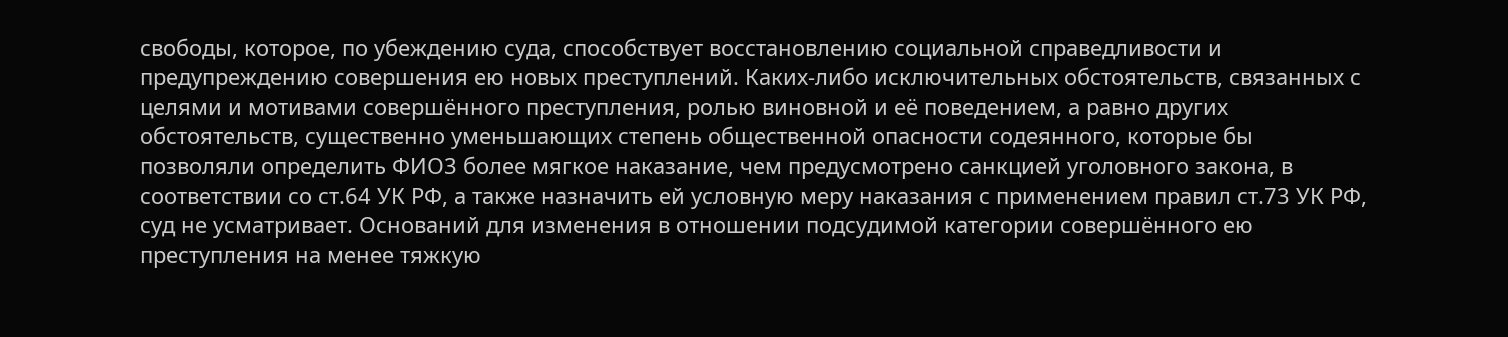свободы, которое, по убеждению суда, способствует восстановлению социальной справедливости и предупреждению совершения ею новых преступлений. Каких-либо исключительных обстоятельств, связанных с целями и мотивами совершённого преступления, ролью виновной и её поведением, а равно других обстоятельств, существенно уменьшающих степень общественной опасности содеянного, которые бы позволяли определить ФИО3 более мягкое наказание, чем предусмотрено санкцией уголовного закона, в соответствии со ст.64 УК РФ, а также назначить ей условную меру наказания с применением правил ст.73 УК РФ, суд не усматривает. Оснований для изменения в отношении подсудимой категории совершённого ею преступления на менее тяжкую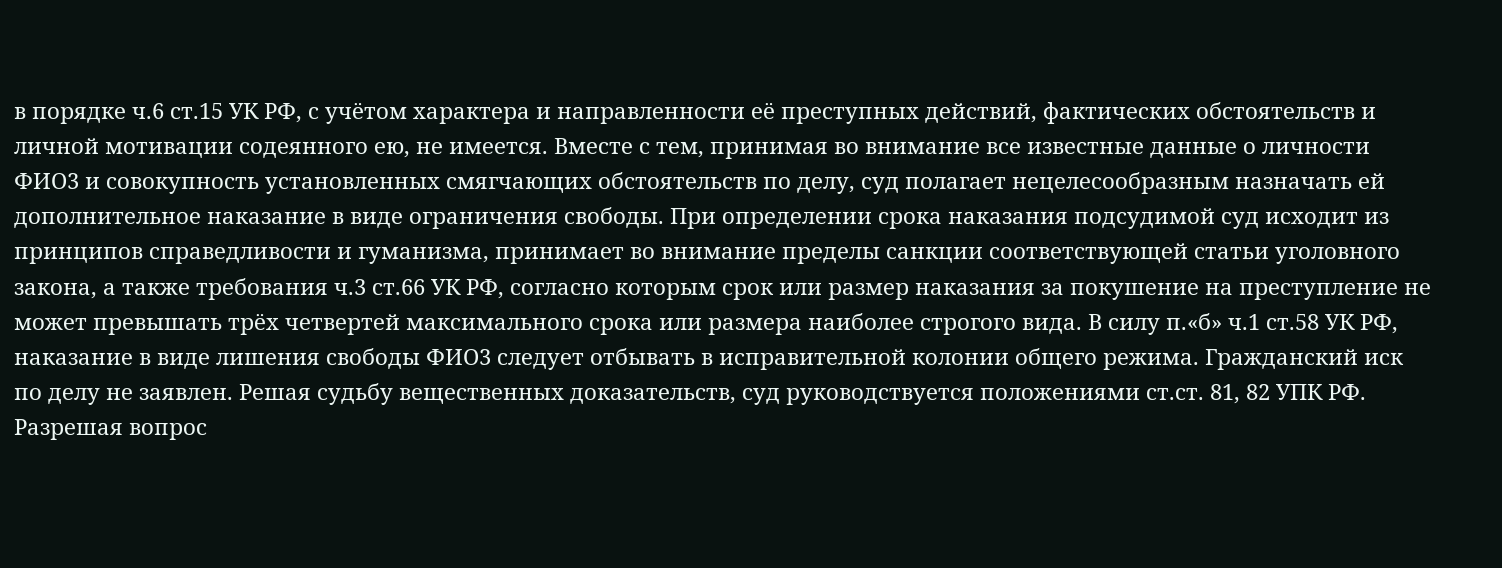в порядке ч.6 ст.15 УК РФ, с учётом характера и направленности её преступных действий, фактических обстоятельств и личной мотивации содеянного ею, не имеется. Вместе с тем, принимая во внимание все известные данные о личности ФИО3 и совокупность установленных смягчающих обстоятельств по делу, суд полагает нецелесообразным назначать ей дополнительное наказание в виде ограничения свободы. При определении срока наказания подсудимой суд исходит из принципов справедливости и гуманизма, принимает во внимание пределы санкции соответствующей статьи уголовного закона, а также требования ч.3 ст.66 УК РФ, согласно которым срок или размер наказания за покушение на преступление не может превышать трёх четвертей максимального срока или размера наиболее строгого вида. В силу п.«б» ч.1 ст.58 УК РФ, наказание в виде лишения свободы ФИО3 следует отбывать в исправительной колонии общего режима. Гражданский иск по делу не заявлен. Решая судьбу вещественных доказательств, суд руководствуется положениями ст.ст. 81, 82 УПК РФ. Разрешая вопрос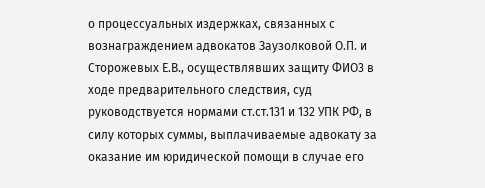о процессуальных издержках, связанных с вознаграждением адвокатов Заузолковой О.П. и Сторожевых Е.В., осуществлявших защиту ФИО3 в ходе предварительного следствия, суд руководствуется нормами ст.ст.131 и 132 УПК РФ, в силу которых суммы, выплачиваемые адвокату за оказание им юридической помощи в случае его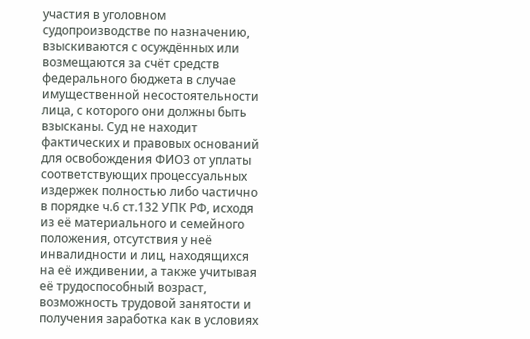участия в уголовном судопроизводстве по назначению, взыскиваются с осуждённых или возмещаются за счёт средств федерального бюджета в случае имущественной несостоятельности лица, с которого они должны быть взысканы. Суд не находит фактических и правовых оснований для освобождения ФИО3 от уплаты соответствующих процессуальных издержек полностью либо частично в порядке ч.6 ст.132 УПК РФ, исходя из её материального и семейного положения, отсутствия у неё инвалидности и лиц, находящихся на её иждивении, а также учитывая её трудоспособный возраст, возможность трудовой занятости и получения заработка как в условиях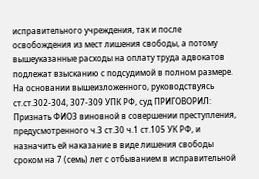исправительного учреждения, так и после освобождения из мест лишения свободы, а потому вышеуказанные расходы на оплату труда адвокатов подлежат взысканию с подсудимой в полном размере. На основании вышеизложенного, руководствуясь ст.ст.302-304, 307-309 УПК РФ, суд ПРИГОВОРИЛ: Признать ФИО3 виновной в совершении преступления, предусмотренного ч.3 ст.30 ч.1 ст.105 УК РФ, и назначить ей наказание в виде лишения свободы сроком на 7 (семь) лет с отбыванием в исправительной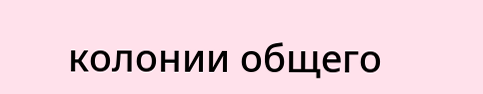колонии общего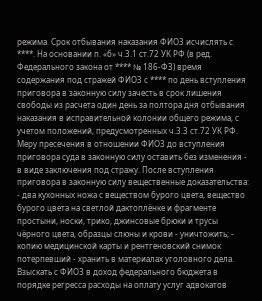режима. Срок отбывания наказания ФИО3 исчислять с ****. На основании п. «б» ч.3.1 ст.72 УК РФ (в ред. Федерального закона от **** № 186-ФЗ) время содержания под стражей ФИО3 с **** по день вступления приговора в законную силу зачесть в срок лишения свободы из расчета один день за полтора дня отбывания наказания в исправительной колонии общего режима, с учетом положений, предусмотренных ч.3.3 ст.72 УК РФ. Меру пресечения в отношении ФИО3 до вступления приговора суда в законную силу оставить без изменения - в виде заключения под стражу. После вступления приговора в законную силу вещественные доказательства: - два кухонных ножа с веществом бурого цвета, вещество бурого цвета на светлой дактоплёнке и фрагменте простыни, носки, трико, джинсовые брюки и трусы чёрного цвета, образцы слюны и крови - уничтожить; - копию медицинской карты и рентгеновский снимок потерпевший - хранить в материалах уголовного дела. Взыскать с ФИО3 в доход федерального бюджета в порядке регресса расходы на оплату услуг адвокатов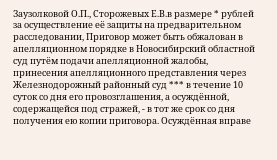Заузолковой О.П., Сторожевых Е.В.в размере * рублей за осуществление её защиты на предварительном расследовании, Приговор может быть обжалован в апелляционном порядке в Новосибирский областной суд путём подачи апелляционной жалобы, принесения апелляционного представления через Железнодорожный районный суд *** в течение 10 суток со дня его провозглашения, а осуждённой, содержащейся под стражей, - в тот же срок со дня получения ею копии приговора. Осуждённая вправе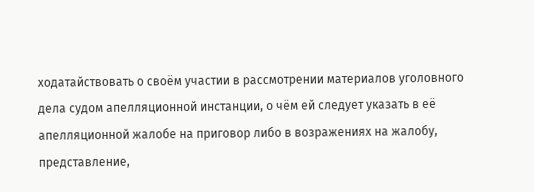ходатайствовать о своём участии в рассмотрении материалов уголовного дела судом апелляционной инстанции, о чём ей следует указать в её апелляционной жалобе на приговор либо в возражениях на жалобу, представление,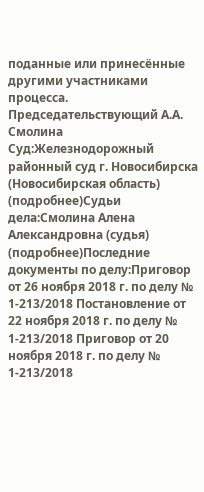поданные или принесённые другими участниками процесса. Председательствующий А.А. Смолина Суд:Железнодорожный районный суд г. Новосибирска (Новосибирская область) (подробнее)Судьи дела:Смолина Алена Александровна (судья) (подробнее)Последние документы по делу:Приговор от 26 ноября 2018 г. по делу № 1-213/2018 Постановление от 22 ноября 2018 г. по делу № 1-213/2018 Приговор от 20 ноября 2018 г. по делу № 1-213/2018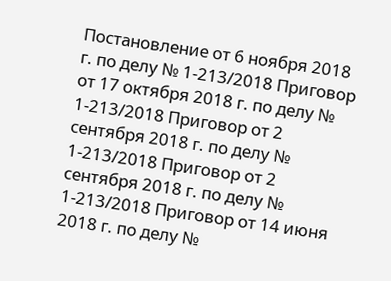Постановление от 6 ноября 2018 г. по делу № 1-213/2018 Приговор от 17 октября 2018 г. по делу № 1-213/2018 Приговор от 2 сентября 2018 г. по делу № 1-213/2018 Приговор от 2 сентября 2018 г. по делу № 1-213/2018 Приговор от 14 июня 2018 г. по делу №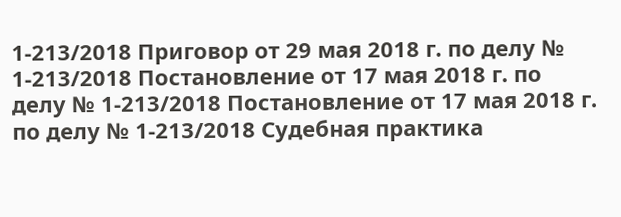1-213/2018 Приговор от 29 мая 2018 г. по делу № 1-213/2018 Постановление от 17 мая 2018 г. по делу № 1-213/2018 Постановление от 17 мая 2018 г. по делу № 1-213/2018 Судебная практика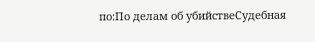по:По делам об убийствеСудебная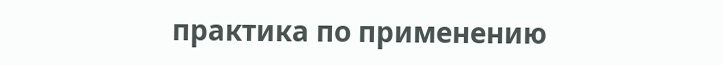практика по применению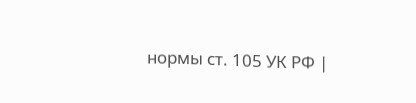нормы ст. 105 УК РФ |